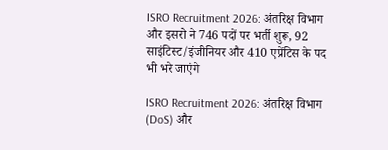ISRO Recruitment 2026: अंतरिक्ष विभाग और इसरो ने 746 पदों पर भर्ती शुरू, 92 साइंटिस्ट/इंजीनियर और 410 एप्रेंटिस के पद भी भरे जाएंगे

ISRO Recruitment 2026: अंतरिक्ष विभाग (DoS) और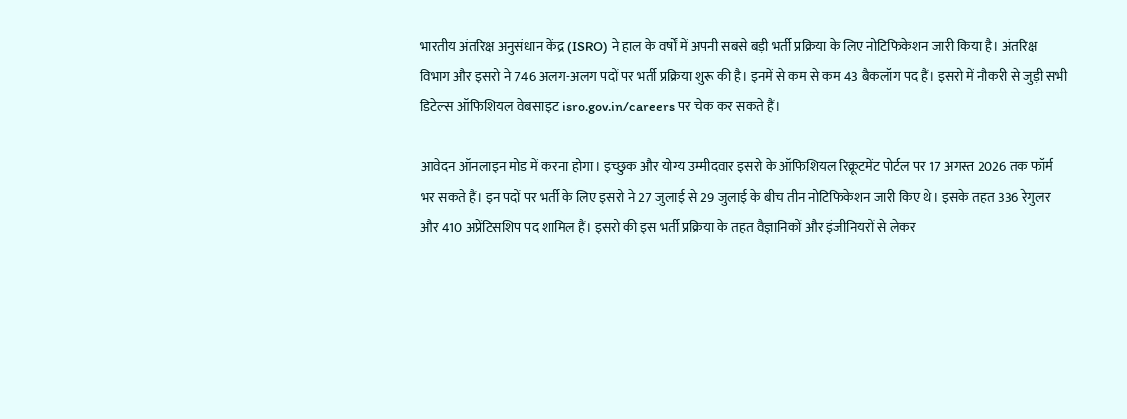भारतीय अंतरिक्ष अनुसंधान केंद्र (ISRO) ने हाल के वर्षों में अपनी सबसे बड़ी भर्ती प्रक्रिया के लिए नोटिफिकेशन जारी किया है। अंतरिक्ष विभाग और इसरो ने 746 अलग-अलग पदों पर भर्ती प्रक्रिया शुरू की है। इनमें से कम से कम 43 बैकलॉग पद हैं। इसरो में नौकरी से जुड़ी सभी डिटेल्स ऑफिशियल वेबसाइट isro.gov.in/careers पर चेक कर सकते हैं।

आवेदन ऑनलाइन मोड में करना होगा। इच्छुक और योग्य उम्मीदवार इसरो के ऑफिशियल रिक्रूटमेंट पोर्टल पर 17 अगस्त 2026 तक फॉर्म भर सकते हैं। इन पदों पर भर्ती के लिए इसरो ने 27 जुलाई से 29 जुलाई के बीच तीन नोटिफिकेशन जारी किए थे। इसके तहत 336 रेगुलर और 410 अप्रेंटिसशिप पद शामिल हैं। इसरो की इस भर्ती प्रक्रिया के तहत वैज्ञानिकों और इंजीनियरों से लेकर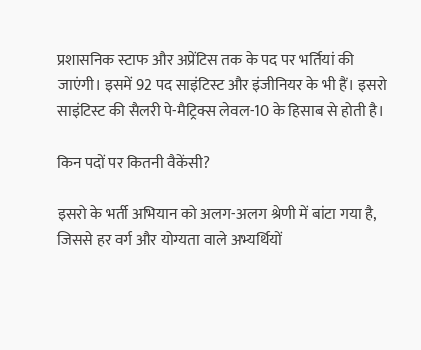प्रशासनिक स्टाफ और अप्रेंटिस तक के पद पर भर्तियां की जाएंगी। इसमें 92 पद साइंटिस्ट और इंजीनियर के भी हैं। इसरो साइंटिस्ट की सैलरी पे-मैट्रिक्स लेवल-10 के हिसाब से होती है।

किन पदों पर कितनी वैकेंसी?

इसरो के भर्ती अभियान को अलग-अलग श्रेणी में बांटा गया है, जिससे हर वर्ग और योग्यता वाले अभ्यर्थियों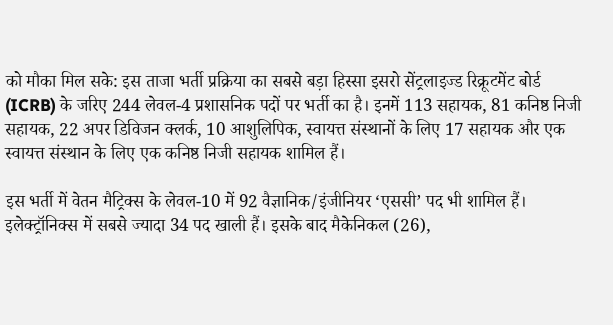को मौका मिल सके: इस ताजा भर्ती प्रक्रिया का सबसे बड़ा हिस्सा इसरो सेंट्रलाइज्ड रिक्रूटमेंट बोर्ड (ICRB) के जरिए 244 लेवल-4 प्रशासनिक पदों पर भर्ती का है। इनमें 113 सहायक, 81 कनिष्ठ निजी सहायक, 22 अपर डिविजन क्लर्क, 10 आशुलिपिक, स्वायत्त संस्थानों के लिए 17 सहायक और एक स्वायत्त संस्थान के लिए एक कनिष्ठ निजी सहायक शामिल हैं।

इस भर्ती में वेतन मैट्रिक्स के लेवल-10 में 92 वैज्ञानिक/इंजीनियर ‘एससी’ पद भी शामिल हैं। इलेक्ट्रॉनिक्स में सबसे ज्यादा 34 पद खाली हैं। इसके बाद मैकेनिकल (26),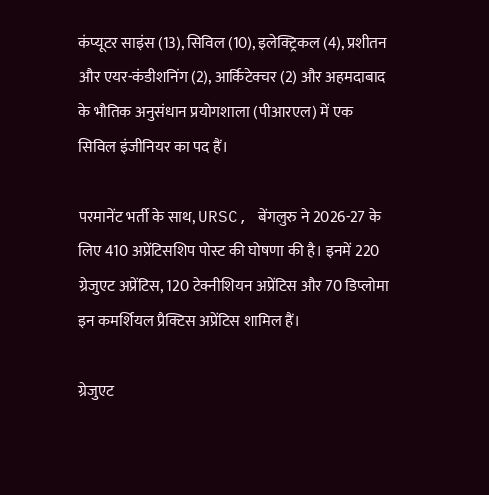कंप्यूटर साइंस (13), सिविल (10), इलेक्ट्रिकल (4), प्रशीतन और एयर-कंडीशनिंग (2), आर्किटेक्चर (2) और अहमदाबाद के भौतिक अनुसंधान प्रयोगशाला (पीआरएल) में एक सिविल इंजीनियर का पद हैं।

परमानेंट भर्ती के साथ, URSC, बेंगलुरु ने 2026-27 के लिए 410 अप्रेंटिसशिप पोस्ट की घोषणा की है। इनमें 220 ग्रेजुएट अप्रेंटिस, 120 टेक्नीशियन अप्रेंटिस और 70 डिप्लोमा इन कमर्शियल प्रैक्टिस अप्रेंटिस शामिल हैं।

ग्रेजुएट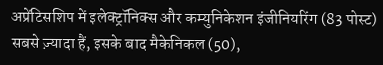अप्रेंटिसशिप में इलेक्ट्रॉनिक्स और कम्युनिकेशन इंजीनियरिंग (83 पोस्ट) सबसे ज़्यादा हैं, इसके बाद मैकेनिकल (50),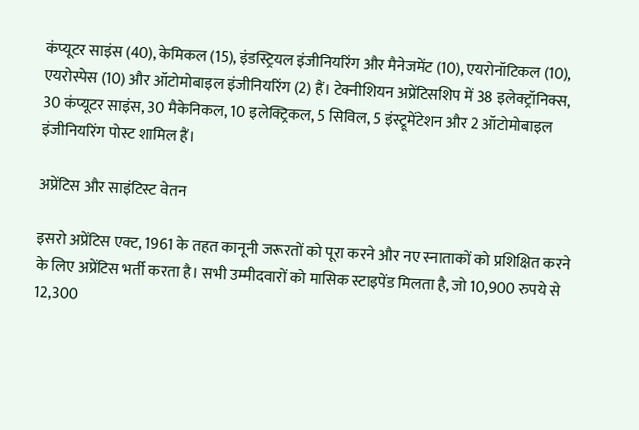कंप्यूटर साइंस (40), केमिकल (15), इंडस्ट्रियल इंजीनियरिंग और मैनेजमेंट (10), एयरोनॉटिकल (10), एयरोस्पेस (10) और ऑटोमोबाइल इंजीनियरिंग (2) हैं। टेक्नीशियन अप्रेंटिसशिप में 38 इलेक्ट्रॉनिक्स, 30 कंप्यूटर साइंस, 30 मैकेनिकल, 10 इलेक्ट्रिकल, 5 सिविल, 5 इंस्ट्रूमेंटेशन और 2 ऑटोमोबाइल इंजीनियरिंग पोस्ट शामिल हैं।

अप्रेंटिस और साइंटिस्ट वेतन

इसरो अप्रेंटिस एक्ट, 1961 के तहत कानूनी जरूरतों को पूरा करने और नए स्नाताकों को प्रशिक्षित करने के लिए अप्रेंटिस भर्ती करता है। सभी उम्मीदवारों को मासिक स्टाइपेंड मिलता है, जो 10,900 रुपये से 12,300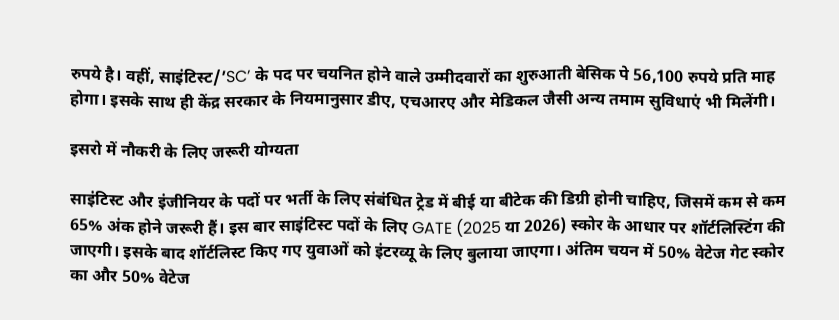रुपये है। वहीं, साइंटिस्ट/’SC’ के पद पर चयनित होने वाले उम्मीदवारों का शुरुआती बेसिक पे 56,100 रुपये प्रति माह होगा। इसके साथ ही केंद्र सरकार के नियमानुसार डीए, एचआरए और मेडिकल जैसी अन्य तमाम सुविधाएं भी मिलेंगी।

इसरो में नौकरी के लिए जरूरी योग्यता

साइंटिस्ट और इंजीनियर के पदों पर भर्ती के लिए संबंधित ट्रेड में बीई या बीटेक की डिग्री होनी चाहिए, जिसमें कम से कम 65% अंक होने जरूरी हैं। इस बार साइंटिस्ट पदों के लिए GATE (2025 या 2026) स्कोर के आधार पर शॉर्टलिस्टिंग की जाएगी। इसके बाद शॉर्टलिस्ट किए गए युवाओं को इंटरव्यू के लिए बुलाया जाएगा। अंतिम चयन में 50% वेटेज गेट स्कोर का और 50% वेटेज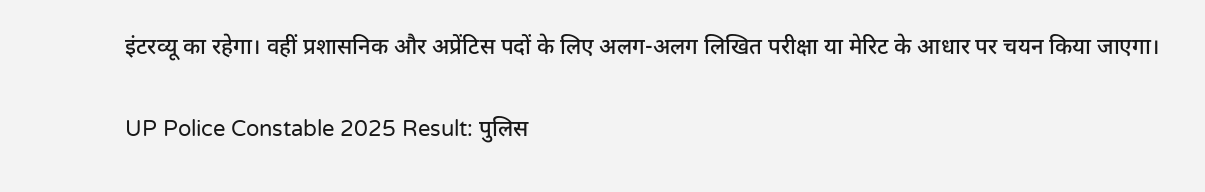इंटरव्यू का रहेगा। वहीं प्रशासनिक और अप्रेंटिस पदों के लिए अलग-अलग लिखित परीक्षा या मेरिट के आधार पर चयन किया जाएगा।

UP Police Constable 2025 Result: पुलिस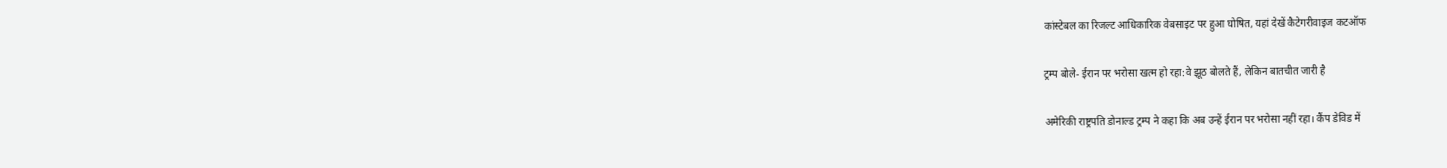कांस्टेबल का रिजल्ट आधिकारिक वेबसाइट पर हुआ घोषित, यहां देखें कैटेगरीवाइज कटऑफ

ट्रम्प बोले- ईरान पर भरोसा खत्म हो रहा:वे झूठ बोलते हैं, लेकिन बातचीत जारी है

अमेरिकी राष्ट्रपति डोनाल्ड ट्रम्प ने कहा कि अब उन्हें ईरान पर भरोसा नहीं रहा। कैंप डेविड में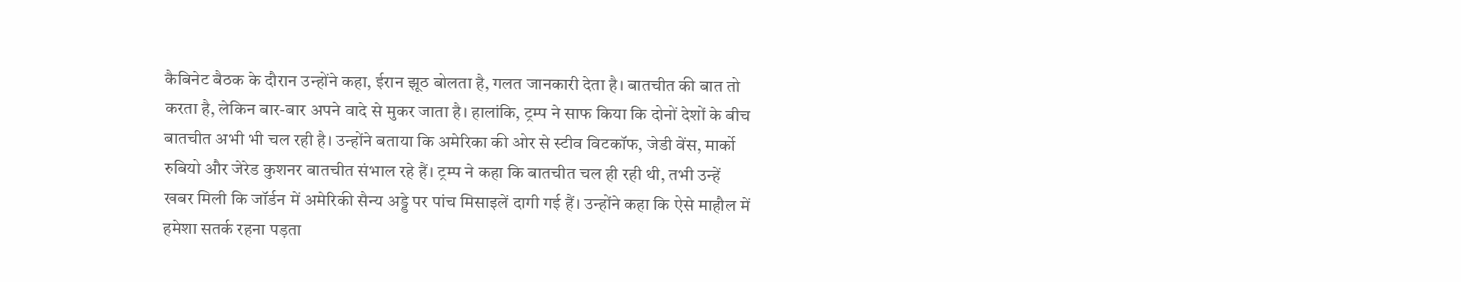कैबिनेट बैठक के दौरान उन्होंने कहा, ईरान झूठ बोलता है, गलत जानकारी देता है। बातचीत की बात तो करता है, लेकिन बार-बार अपने वादे से मुकर जाता है। हालांकि, ट्रम्प ने साफ किया कि दोनों देशों के बीच बातचीत अभी भी चल रही है। उन्होंने बताया कि अमेरिका की ओर से स्टीव विटकॉफ, जेडी वेंस, मार्को रुबियो और जेरेड कुशनर बातचीत संभाल रहे हैं। ट्रम्प ने कहा कि बातचीत चल ही रही थी, तभी उन्हें खबर मिली कि जॉर्डन में अमेरिकी सैन्य अड्डे पर पांच मिसाइलें दागी गई हैं। उन्होंने कहा कि ऐसे माहौल में हमेशा सतर्क रहना पड़ता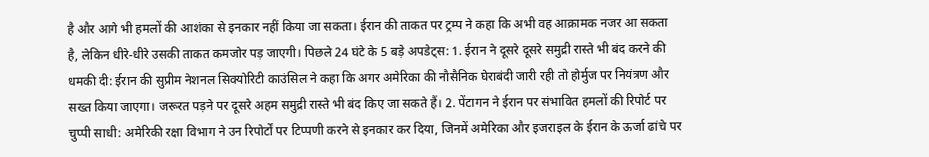है और आगे भी हमलों की आशंका से इनकार नहीं किया जा सकता। ईरान की ताकत पर ट्रम्प ने कहा कि अभी वह आक्रामक नजर आ सकता है, लेकिन धीरे-धीरे उसकी ताकत कमजोर पड़ जाएगी। पिछले 24 घंटे के 5 बड़े अपडेट्स: 1. ईरान ने दूसरे दूसरे समुद्री रास्ते भी बंद करने की धमकी दी: ईरान की सुप्रीम नेशनल सिक्योरिटी काउंसिल ने कहा कि अगर अमेरिका की नौसैनिक घेराबंदी जारी रही तो होर्मुज पर नियंत्रण और सख्त किया जाएगा। जरूरत पड़ने पर दूसरे अहम समुद्री रास्ते भी बंद किए जा सकते हैं। 2. पेंटागन ने ईरान पर संभावित हमलों की रिपोर्ट पर चुप्पी साधी: अमेरिकी रक्षा विभाग ने उन रिपोर्टों पर टिप्पणी करने से इनकार कर दिया, जिनमें अमेरिका और इजराइल के ईरान के ऊर्जा ढांचे पर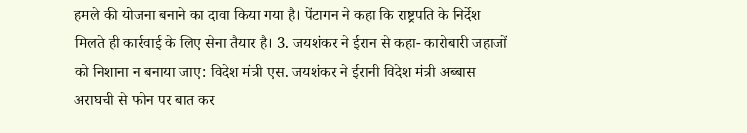हमले की योजना बनाने का दावा किया गया है। पेंटागन ने कहा कि राष्ट्रपति के निर्देश मिलते ही कार्रवाई के लिए सेना तैयार है। 3. जयशंकर ने ईरान से कहा- कारोबारी जहाजों को निशाना न बनाया जाए: विदेश मंत्री एस. जयशंकर ने ईरानी विदेश मंत्री अब्बास अराघची से फोन पर बात कर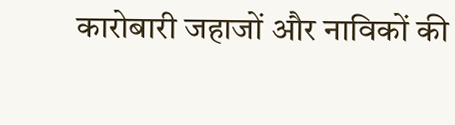कारोबारी जहाजों और नाविकों की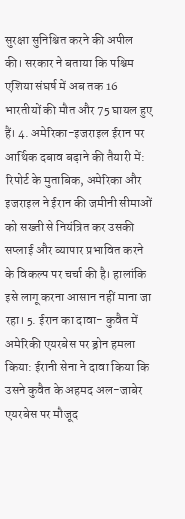सुरक्षा सुनिश्चित करने की अपील की। सरकार ने बताया कि पश्चिम एशिया संघर्ष में अब तक 16 भारतीयों की मौत और 75 घायल हुए हैं। 4. अमेरिका-इजराइल ईरान पर आर्थिक दबाव बढ़ाने की तैयारी में: रिपोर्ट के मुताबिक, अमेरिका और इजराइल ने ईरान की जमीनी सीमाओं को सख्ती से नियंत्रित कर उसकी सप्लाई और व्यापार प्रभावित करने के विकल्प पर चर्चा की है। हालांकि इसे लागू करना आसान नहीं माना जा रहा। 5. ईरान का दावा- कुवैत में अमेरिकी एयरबेस पर ड्रोन हमला किया: ईरानी सेना ने दावा किया कि उसने कुवैत के अहमद अल-जाबेर एयरबेस पर मौजूद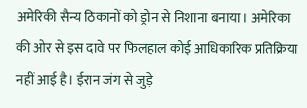अमेरिकी सैन्य ठिकानों को ड्रोन से निशाना बनाया। अमेरिका की ओर से इस दावे पर फिलहाल कोई आधिकारिक प्रतिक्रिया नहीं आई है। ईरान जंग से जुड़े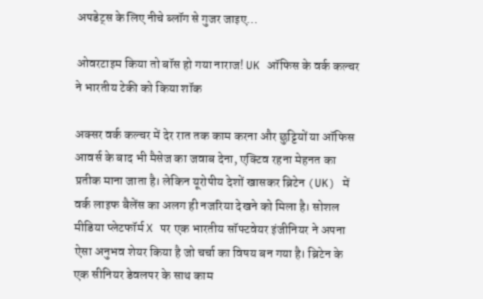अपडेट्स के लिए नीचे ब्लॉग से गुजर जाइए…

ओवरटाइम किया तो बॉस हो गया नाराज! UK ऑफिस के वर्क कल्चर ने भारतीय टेकी को किया शॉक

अक्सर वर्क कल्चर में देर रात तक काम करना और छुट्टियों या ऑफिस आवर्स के बाद भी मैसेज का जवाब देना, एक्टिव रहना मेहनत का प्रतीक माना जाता है। लेकिन यूरोपीय देशों खासकर ब्रिटेन (UK) में वर्क लाइफ बैलेंस का अलग ही नजरिया देखने को मिला है। सोशल मीडिया प्लेटफॉर्म X पर एक भारतीय सॉफ्टवेयर इंजीनियर ने अपना ऐसा अनुभव शेयर किया है जो चर्चा का विषय बन गया है। ब्रिटेन के एक सीनियर डेवलपर के साथ काम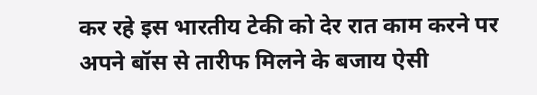कर रहे इस भारतीय टेकी को देर रात काम करने पर अपने बॉस से तारीफ मिलने के बजाय ऐसी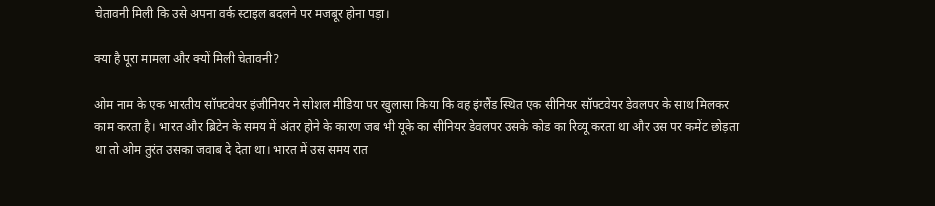चेतावनी मिली कि उसे अपना वर्क स्टाइल बदलने पर मजबूर होना पड़ा।

क्या है पूरा मामला और क्यों मिली चेतावनी?

ओम नाम के एक भारतीय सॉफ्टवेयर इंजीनियर ने सोशल मीडिया पर खुलासा किया कि वह इंग्लैंड स्थित एक सीनियर सॉफ्टवेयर डेवलपर के साथ मिलकर काम करता है। भारत और ब्रिटेन के समय में अंतर होने के कारण जब भी यूके का सीनियर डेवलपर उसके कोड का रिव्यू करता था और उस पर कमेंट छोड़ता था तो ओम तुरंत उसका जवाब दे देता था। भारत में उस समय रात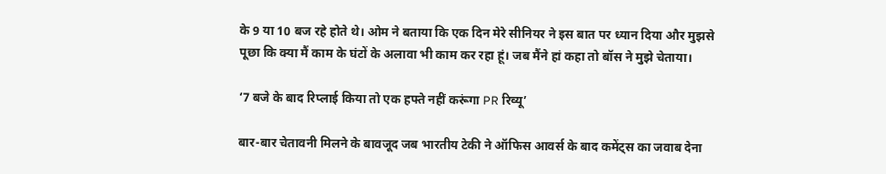के 9 या 10 बज रहे होते थे। ओम ने बताया कि एक दिन मेरे सीनियर ने इस बात पर ध्यान दिया और मुझसे पूछा कि क्या मैं काम के घंटों के अलावा भी काम कर रहा हूं। जब मैंने हां कहा तो बॉस ने मुझे चेताया।

‘7 बजे के बाद रिप्लाई किया तो एक हफ्ते नहीं करूंगा PR रिव्यू’

बार-बार चेतावनी मिलने के बावजूद जब भारतीय टेकी ने ऑफिस आवर्स के बाद कमेंट्स का जवाब देना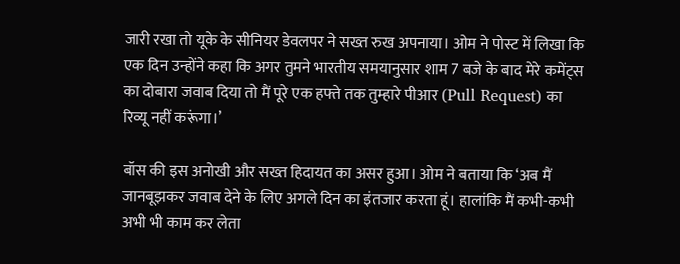जारी रखा तो यूके के सीनियर डेवलपर ने सख्त रुख अपनाया। ओम ने पोस्ट में लिखा कि एक दिन उन्होंने कहा कि अगर तुमने भारतीय समयानुसार शाम 7 बजे के बाद मेरे कमेंट्स का दोबारा जवाब दिया तो मैं पूरे एक हफ्ते तक तुम्हारे पीआर (Pull Request) का रिव्यू नहीं करूंगा।’

बॉस की इस अनोखी और सख्त हिदायत का असर हुआ। ओम ने बताया कि ‘अब मैं जानबूझकर जवाब देने के लिए अगले दिन का इंतजार करता हूं। हालांकि मैं कभी-कभी अभी भी काम कर लेता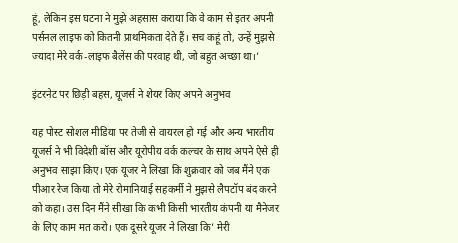हूं, लेकिन इस घटना ने मुझे अहसास कराया कि वे काम से इतर अपनी पर्सनल लाइफ को कितनी प्राथमिकता देते हैं। सच कहूं तो, उन्हें मुझसे ज्यादा मेरे वर्क-लाइफ बैलेंस की परवाह थी, जो बहुत अच्छा था।’

इंटरनेट पर छिड़ी बहस, यूजर्स ने शेयर किए अपने अनुभव

यह पोस्ट सोशल मीडिया पर तेजी से वायरल हो गई और अन्य भारतीय यूजर्स ने भी विदेशी बॉस और यूरोपीय वर्क कल्चर के साथ अपने ऐसे ही अनुभव साझा किए। एक यूजर ने लिखा कि शुक्रवार को जब मैंने एक पीआर रेज किया तो मेरे रोमानियाई सहकर्मी ने मुझसे लैपटॉप बंद करने को कहा। उस दिन मैंने सीखा कि कभी किसी भारतीय कंपनी या मैनेजर के लिए काम मत करो। एक दूसरे यूजर ने लिखा कि’ मेरी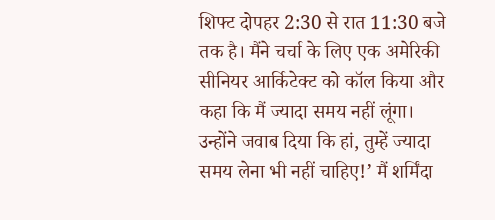शिफ्ट दोपहर 2:30 से रात 11:30 बजे तक है। मैंने चर्चा के लिए एक अमेरिकी सीनियर आर्किटेक्ट को कॉल किया और कहा कि मैं ज्यादा समय नहीं लूंगा। उन्होंने जवाब दिया कि हां, तुम्हें ज्यादा समय लेना भी नहीं चाहिए!’ मैं शर्मिंदा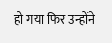हो गया फिर उन्होंने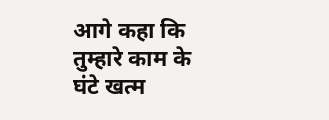आगे कहा कि तुम्हारे काम के घंटे खत्म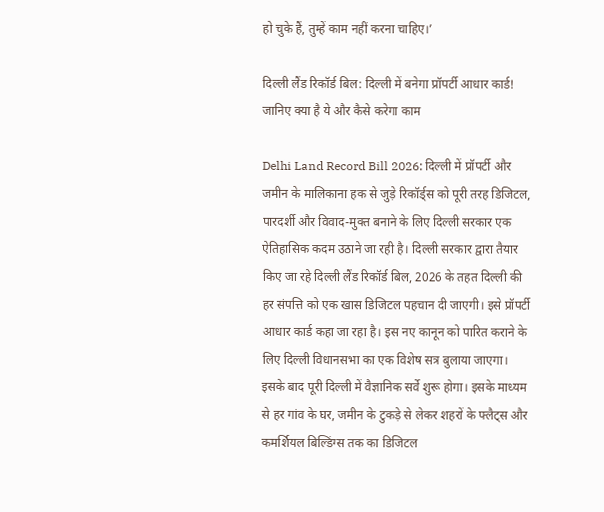हो चुके हैं, तुम्हें काम नहीं करना चाहिए।’

दिल्ली लैंड रिकॉर्ड बिल: दिल्ली में बनेगा प्रॉपर्टी आधार कार्ड! जानिए क्या है ये और कैसे करेगा काम

Delhi Land Record Bill 2026: दिल्ली में प्रॉपर्टी और जमीन के मालिकाना हक से जुड़े रिकॉर्ड्स को पूरी तरह डिजिटल, पारदर्शी और विवाद-मुक्त बनाने के लिए दिल्ली सरकार एक ऐतिहासिक कदम उठाने जा रही है। दिल्ली सरकार द्वारा तैयार किए जा रहे दिल्ली लैंड रिकॉर्ड बिल, 2026 के तहत दिल्ली की हर संपत्ति को एक खास डिजिटल पहचान दी जाएगी। इसे प्रॉपर्टी आधार कार्ड कहा जा रहा है। इस नए कानून को पारित कराने के लिए दिल्ली विधानसभा का एक विशेष सत्र बुलाया जाएगा। इसके बाद पूरी दिल्ली में वैज्ञानिक सर्वे शुरू होगा। इसके माध्यम से हर गांव के घर, जमीन के टुकड़े से लेकर शहरों के फ्लैट्स और कमर्शियल बिल्डिंग्स तक का डिजिटल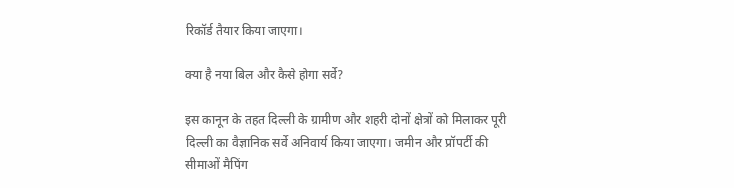रिकॉर्ड तैयार किया जाएगा।

क्या है नया बिल और कैसे होगा सर्वे?

इस कानून के तहत दिल्ली के ग्रामीण और शहरी दोनों क्षेत्रों को मिलाकर पूरी दिल्ली का वैज्ञानिक सर्वे अनिवार्य किया जाएगा। जमीन और प्रॉपर्टी की सीमाओं मैपिंग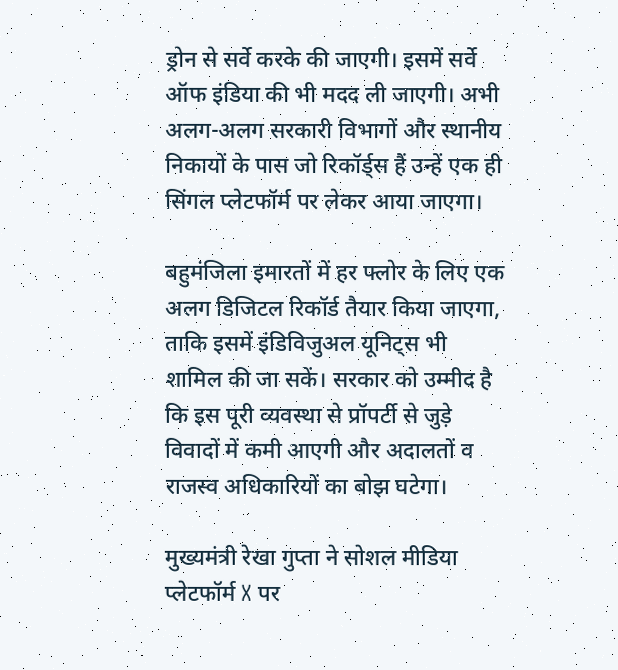ड्रोन से सर्वे करके की जाएगी। इसमें सर्वे ऑफ इंडिया की भी मदद ली जाएगी। अभी अलग-अलग सरकारी विभागों और स्थानीय निकायों के पास जो रिकॉर्ड्स हैं उन्हें एक ही सिंगल प्लेटफॉर्म पर लेकर आया जाएगा।

बहुमंजिला इमारतों में हर फ्लोर के लिए एक अलग डिजिटल रिकॉर्ड तैयार किया जाएगा, ताकि इसमें इंडिविजुअल यूनिट्स भी शामिल की जा सकें। सरकार को उम्मीद है कि इस पूरी व्यवस्था से प्रॉपर्टी से जुड़े विवादों में कमी आएगी और अदालतों व राजस्व अधिकारियों का बोझ घटेगा।

मुख्यमंत्री रेखा गुप्ता ने सोशल मीडिया प्लेटफॉर्म X पर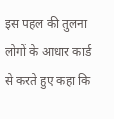इस पहल की तुलना लोगों के आधार कार्ड से करते हुए कहा कि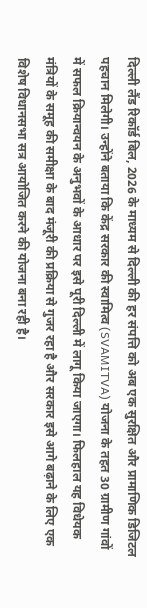दिल्ली लैंड रिकॉर्ड बिल, 2026 के माध्यम से दिल्ली की हर संपत्ति को अब एक सुरक्षित और प्रामाणिक डिजिटल पहचान मिलेगी। उन्होंने बताया कि केंद्र सरकार की स्वामित्व (SVAMITVA) योजना के तहत 30 ग्रामीण गांवों में सफल क्रियान्वयन के अनुभवों के आधार पर इसे पूरी दिल्ली में लागू किया जाएगा। फिलहाल यह विधेयक मंत्रियों के समूह की समीक्षा के बाद मंजूरी की प्रक्रिया से गुजर रहा है और सरकार इसे आगे बढ़ाने के लिए एक विशेष विधानसभा सत्र आयोजित करने की योजना बना रही है।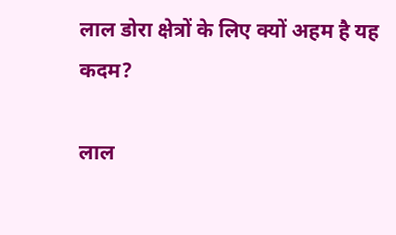लाल डोरा क्षेत्रों के लिए क्यों अहम है यह कदम?

लाल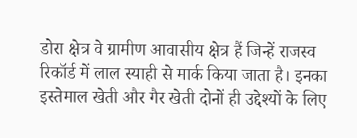डोरा क्षेत्र वे ग्रामीण आवासीय क्षेत्र हैं जिन्हें राजस्व रिकॉर्ड में लाल स्याही से मार्क किया जाता है। इनका इस्तेमाल खेती और गैर खेती दोनों ही उद्देश्यों के लिए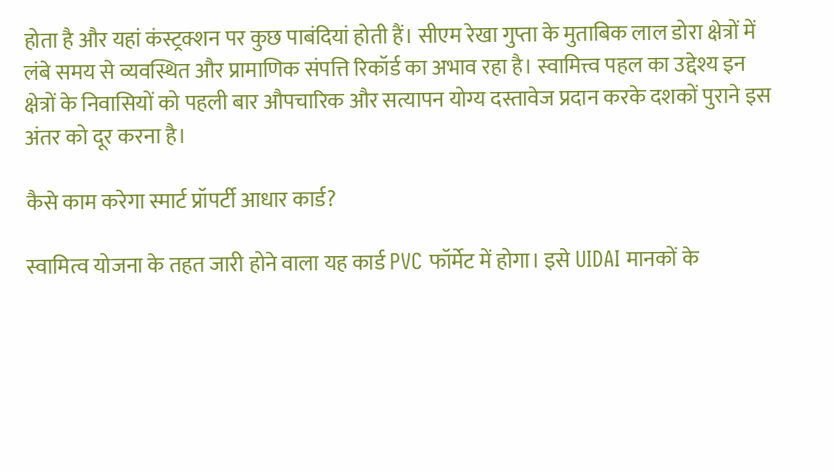होता है और यहां कंस्ट्रक्शन पर कुछ पाबंदियां होती हैं। सीएम रेखा गुप्ता के मुताबिक लाल डोरा क्षेत्रों में लंबे समय से व्यवस्थित और प्रामाणिक संपत्ति रिकॉर्ड का अभाव रहा है। स्वामित्त्व पहल का उद्देश्य इन क्षेत्रों के निवासियों को पहली बार औपचारिक और सत्यापन योग्य दस्तावेज प्रदान करके दशकों पुराने इस अंतर को दूर करना है।

कैसे काम करेगा स्मार्ट प्रॉपर्टी आधार कार्ड?

स्वामित्व योजना के तहत जारी होने वाला यह कार्ड PVC फॉर्मेट में होगा। इसे UIDAI मानकों के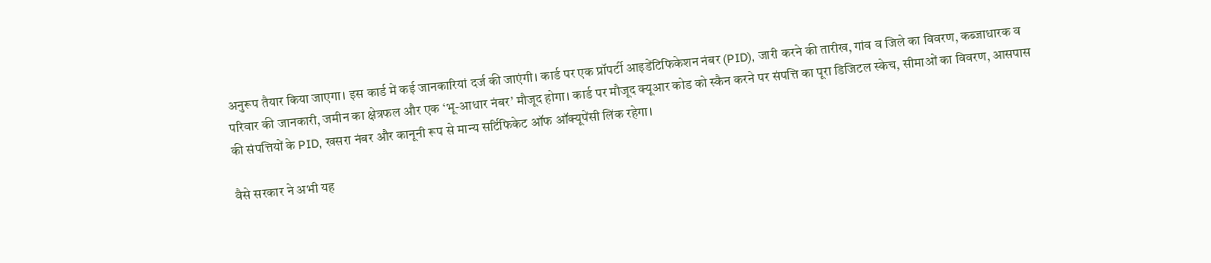अनुरूप तैयार किया जाएगा। इस कार्ड में कई जानकारियां दर्ज की जाएंगी। कार्ड पर एक प्रॉपर्टी आइडेंटिफिकेशन नंबर (PID), जारी करने की तारीख, गांव व जिले का विवरण, कब्जाधारक व परिवार की जानकारी, जमीन का क्षेत्रफल और एक ‘भू-आधार नंबर’ मौजूद होगा। कार्ड पर मौजूद क्यूआर कोड को स्कैन करने पर संपत्ति का पूरा डिजिटल स्केच, सीमाओं का विवरण, आसपास की संपत्तियों के PID, खसरा नंबर और कानूनी रूप से मान्य सर्टिफिकेट ऑफ ऑक्यूपेंसी लिंक रहेगा।

वैसे सरकार ने अभी यह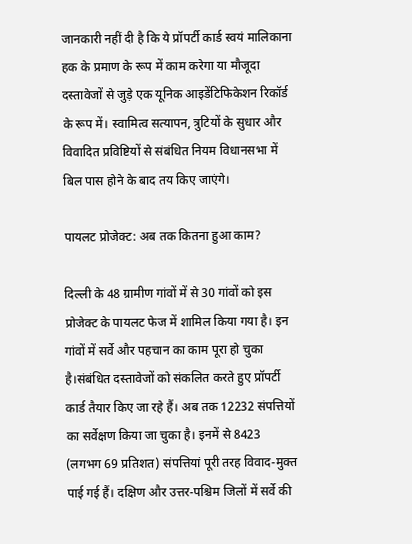जानकारी नहीं दी है कि ये प्रॉपर्टी कार्ड स्वयं मालिकाना हक के प्रमाण के रूप में काम करेगा या मौजूदा दस्तावेजों से जुड़े एक यूनिक आइडेंटिफिकेशन रिकॉर्ड के रूप में। स्वामित्व सत्यापन, त्रुटियों के सुधार और विवादित प्रविष्टियों से संबंधित नियम विधानसभा में बिल पास होने के बाद तय किए जाएंगे।

पायलट प्रोजेक्ट: अब तक कितना हुआ काम?

दिल्ली के 48 ग्रामीण गांवों में से 30 गांवों को इस प्रोजेक्ट के पायलट फेज में शामिल किया गया है। इन गांवों में सर्वे और पहचान का काम पूरा हो चुका है।संबंधित दस्तावेजों को संकलित करते हुए प्रॉपर्टी कार्ड तैयार किए जा रहे हैं। अब तक 12232 संपत्तियों का सर्वेक्षण किया जा चुका है। इनमें से 8423 (लगभग 69 प्रतिशत) संपत्तियां पूरी तरह विवाद-मुक्त पाई गई हैं। दक्षिण और उत्तर-पश्चिम जिलों में सर्वे की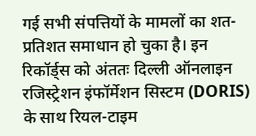गई सभी संपत्तियों के मामलों का शत-प्रतिशत समाधान हो चुका है। इन रिकॉर्ड्स को अंततः दिल्ली ऑनलाइन रजिस्ट्रेशन इंफॉर्मेशन सिस्टम (DORIS) के साथ रियल-टाइम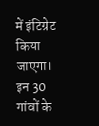में इंटिग्रेट किया जाएगा। इन 30 गांवों के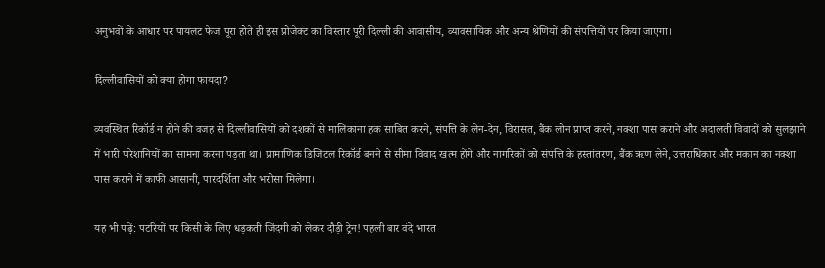अनुभवों के आधार पर पायलट फेज पूरा होते ही इस प्रोजेक्ट का विस्तार पूरी दिल्ली की आवासीय, व्यावसायिक और अन्य श्रेणियों की संपत्तियों पर किया जाएगा।

दिल्लीवासियों को क्या होगा फायदा?

व्यवस्थित रिकॉर्ड न होने की वजह से दिल्लीवासियों को दशकों से मालिकाना हक साबित करने, संपत्ति के लेन-देन, विरासत, बैंक लोन प्राप्त करने, नक्शा पास कराने और अदालती विवादों को सुलझाने में भारी परेशानियों का सामना करना पड़ता था। प्रामाणिक डिजिटल रिकॉर्ड बनने से सीमा विवाद खत्म होंगे और नागरिकों को संपत्ति के हस्तांतरण, बैंक ऋण लेने, उत्तराधिकार और मकान का नक्शा पास कराने में काफी आसानी, पारदर्शिता और भरोसा मिलेगा।

यह भी पढ़ें: पटरियों पर किसी के लिए धड़कती जिंदगी को लेकर दौड़ी ट्रेन! पहली बार वंदे भारत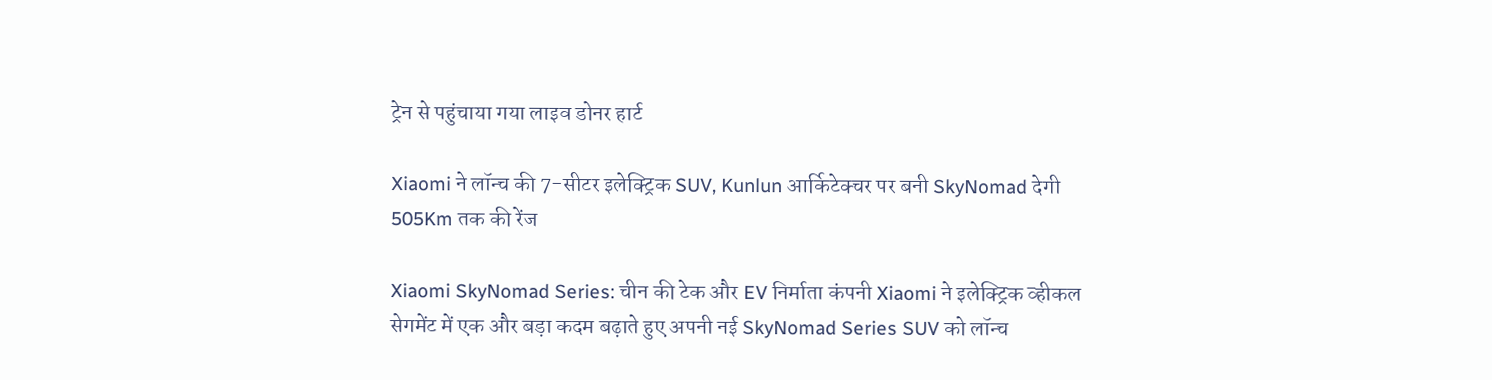ट्रेन से पहुंचाया गया लाइव डोनर हार्ट

Xiaomi ने लॉन्च की 7-सीटर इलेक्ट्रिक SUV, Kunlun आर्किटेक्चर पर बनी SkyNomad देगी 505Km तक की रेंज

Xiaomi SkyNomad Series: चीन की टेक और EV निर्माता कंपनी Xiaomi ने इलेक्ट्रिक व्हीकल सेगमेंट में एक और बड़ा कदम बढ़ाते हुए अपनी नई SkyNomad Series SUV को लॉन्च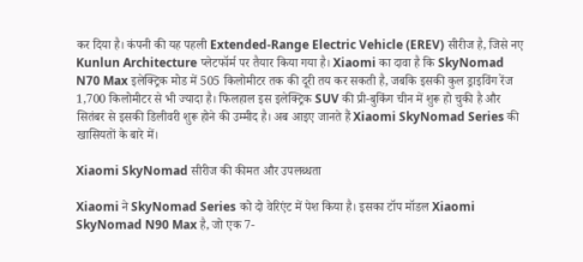कर दिया है। कंपनी की यह पहली Extended-Range Electric Vehicle (EREV) सीरीज है, जिसे नए Kunlun Architecture प्लेटफॉर्म पर तैयार किया गया है। Xiaomi का दावा है कि SkyNomad N70 Max इलेक्ट्रिक मोड में 505 किलोमीटर तक की दूरी तय कर सकती है, जबकि इसकी कुल ड्राइविंग रेंज 1,700 किलोमीटर से भी ज्यादा है। फिलहाल इस इलेक्ट्रिक SUV की प्री-बुकिंग चीन में शुरू हो चुकी है और सितंबर से इसकी डिलीवरी शुरू होने की उम्मीद है। अब आइए जानते हैं Xiaomi SkyNomad Series की खासियतों के बारे में।

Xiaomi SkyNomad सीरीज की कीमत और उपलब्धता

Xiaomi ने SkyNomad Series को दो वेरिएंट में पेश किया है। इसका टॉप मॉडल Xiaomi SkyNomad N90 Max है, जो एक 7-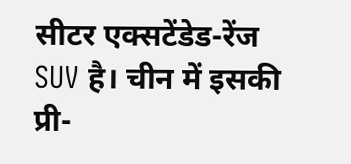सीटर एक्सटेंडेड-रेंज SUV है। चीन में इसकी प्री-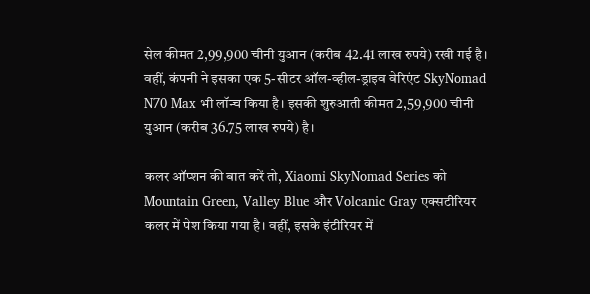सेल कीमत 2,99,900 चीनी युआन (करीब 42.41 लाख रुपये) रखी गई है। वहीं, कंपनी ने इसका एक 5-सीटर ऑल-व्हील-ड्राइव वेरिएंट SkyNomad N70 Max भी लॉन्च किया है। इसकी शुरुआती कीमत 2,59,900 चीनी युआन (करीब 36.75 लाख रुपये) है।

कलर ऑप्शन की बात करें तो, Xiaomi SkyNomad Series को Mountain Green, Valley Blue और Volcanic Gray एक्सटीरियर कलर में पेश किया गया है। वहीं, इसके इंटीरियर में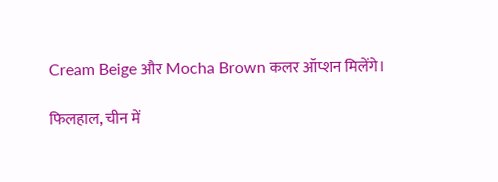Cream Beige और Mocha Brown कलर ऑप्शन मिलेंगे।

फिलहाल, चीन में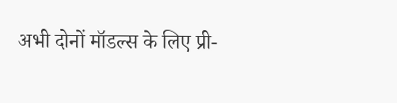अभी दोनों मॉडल्स के लिए प्री-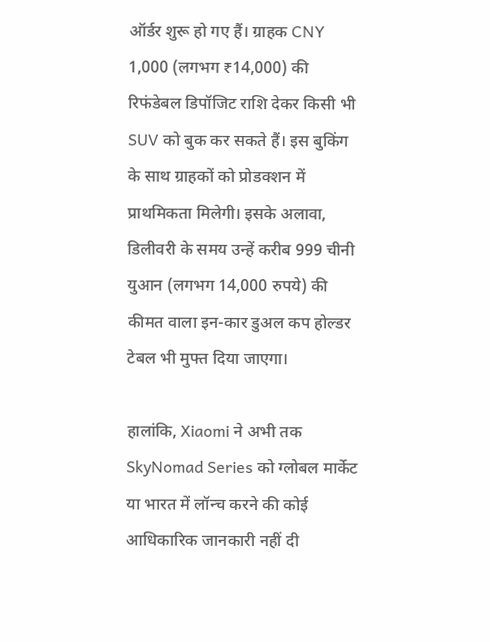ऑर्डर शुरू हो गए हैं। ग्राहक CNY 1,000 (लगभग ₹14,000) की रिफंडेबल डिपॉजिट राशि देकर किसी भी SUV को बुक कर सकते हैं। इस बुकिंग के साथ ग्राहकों को प्रोडक्शन में प्राथमिकता मिलेगी। इसके अलावा, डिलीवरी के समय उन्हें करीब 999 चीनी युआन (लगभग 14,000 रुपये) की कीमत वाला इन-कार डुअल कप होल्डर टेबल भी मुफ्त दिया जाएगा।

हालांकि, Xiaomi ने अभी तक SkyNomad Series को ग्लोबल मार्केट या भारत में लॉन्च करने की कोई आधिकारिक जानकारी नहीं दी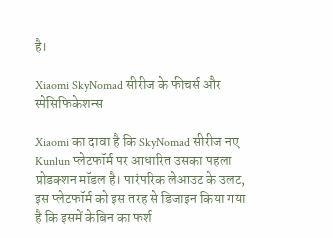है।

Xiaomi SkyNomad सीरीज के फीचर्स और स्पेसिफिकेशन्स

Xiaomi का दावा है कि SkyNomad सीरीज नए Kunlun प्लेटफॉर्म पर आधारित उसका पहला प्रोडक्शन मॉडल है। पारंपरिक लेआउट के उलट, इस प्लेटफॉर्म को इस तरह से डिजाइन किया गया है कि इसमें केबिन का फर्श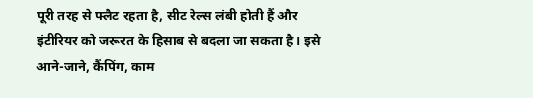पूरी तरह से फ्लैट रहता है, सीट रेल्स लंबी होती हैं और इंटीरियर को जरूरत के हिसाब से बदला जा सकता है। इसे आने-जाने, कैंपिंग, काम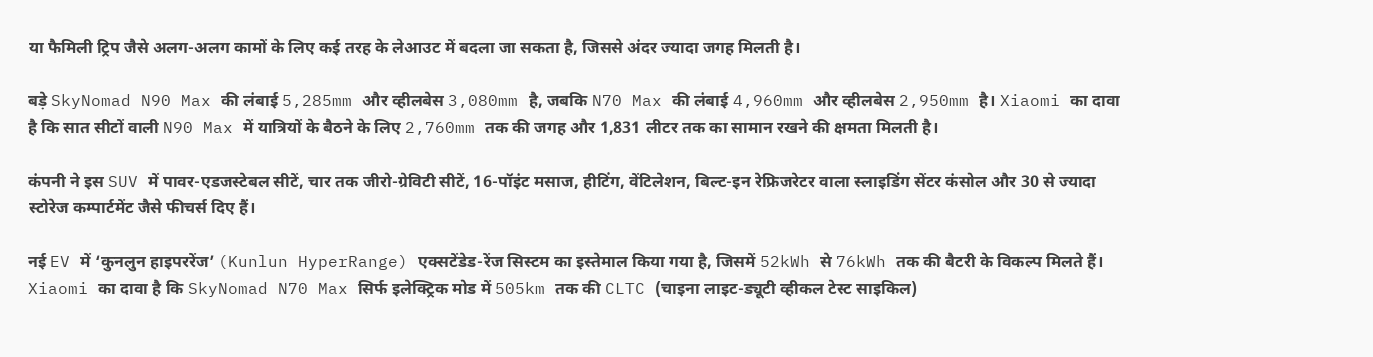या फैमिली ट्रिप जैसे अलग-अलग कामों के लिए कई तरह के लेआउट में बदला जा सकता है, जिससे अंदर ज्यादा जगह मिलती है।

बड़े SkyNomad N90 Max की लंबाई 5,285mm और व्हीलबेस 3,080mm है, जबकि N70 Max की लंबाई 4,960mm और व्हीलबेस 2,950mm है। Xiaomi का दावा है कि सात सीटों वाली N90 Max में यात्रियों के बैठने के लिए 2,760mm तक की जगह और 1,831 लीटर तक का सामान रखने की क्षमता मिलती है।

कंपनी ने इस SUV में पावर-एडजस्टेबल सीटें, चार तक जीरो-ग्रेविटी सीटें, 16-पॉइंट मसाज, हीटिंग, वेंटिलेशन, बिल्ट-इन रेफ्रिजरेटर वाला स्लाइडिंग सेंटर कंसोल और 30 से ज्यादा स्टोरेज कम्पार्टमेंट जैसे फीचर्स दिए हैं।

नई EV में ‘कुनलुन हाइपररेंज’ (Kunlun HyperRange) एक्सटेंडेड-रेंज सिस्टम का इस्तेमाल किया गया है, जिसमें 52kWh से 76kWh तक की बैटरी के विकल्प मिलते हैं। Xiaomi का दावा है कि SkyNomad N70 Max सिर्फ इलेक्ट्रिक मोड में 505km तक की CLTC (चाइना लाइट-ड्यूटी व्हीकल टेस्ट साइकिल)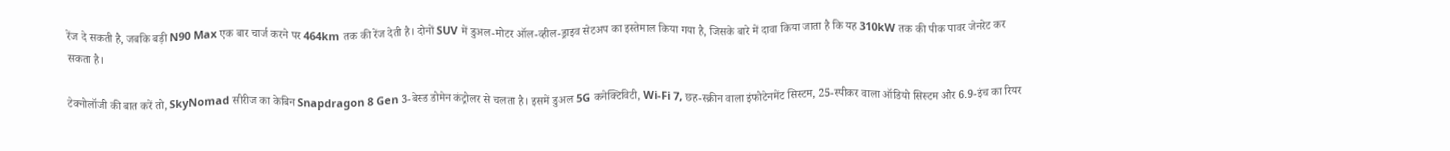रेंज दे सकती है, जबकि बड़ी N90 Max एक बार चार्ज करने पर 464km तक की रेंज देती है। दोनों SUV में डुअल-मोटर ऑल-व्हील-ड्राइव सेटअप का इस्तेमाल किया गया है, जिसके बारे में दावा किया जाता है कि यह 310kW तक की पीक पावर जेनरेट कर सकता है।

टेक्नोलॉजी की बात करें तो, SkyNomad सीरीज का केबिन Snapdragon 8 Gen 3-बेस्ड डोमेन कंट्रोलर से चलता है। इसमें डुअल 5G कनेक्टिविटी, Wi-Fi 7, छह-स्क्रीन वाला इंफोटेनमेंट सिस्टम, 25-स्पीकर वाला ऑडियो सिस्टम और 6.9-इंच का रियर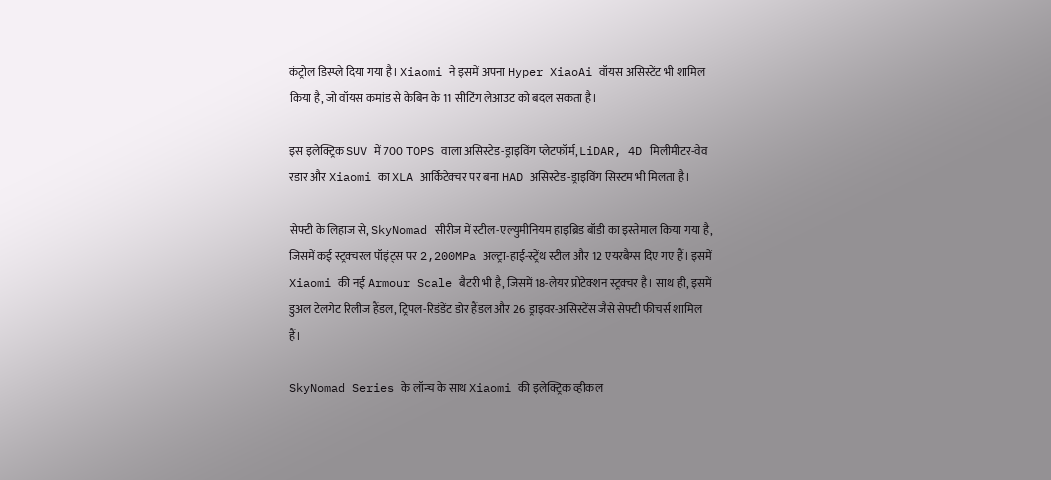कंट्रोल डिस्प्ले दिया गया है। Xiaomi ने इसमें अपना Hyper XiaoAi वॉयस असिस्टेंट भी शामिल किया है, जो वॉयस कमांड से केबिन के 11 सीटिंग लेआउट को बदल सकता है।

इस इलेक्ट्रिक SUV में 700 TOPS वाला असिस्टेड-ड्राइविंग प्लेटफॉर्म, LiDAR, 4D मिलीमीटर-वेव रडार और Xiaomi का XLA आर्किटेक्चर पर बना HAD असिस्टेड-ड्राइविंग सिस्टम भी मिलता है।

सेफ्टी के लिहाज से, SkyNomad सीरीज में स्टील-एल्युमीनियम हाइब्रिड बॉडी का इस्तेमाल किया गया है, जिसमें कई स्ट्रक्चरल पॉइंट्स पर 2,200MPa अल्ट्रा-हाई-स्ट्रेंथ स्टील और 12 एयरबैग्स दिए गए हैं। इसमें Xiaomi की नई Armour Scale बैटरी भी है, जिसमें 18-लेयर प्रोटेक्शन स्ट्रक्चर है। साथ ही, इसमें डुअल टेलगेट रिलीज हैंडल, ट्रिपल-रिडंडेंट डोर हैंडल और 26 ड्राइवर-असिस्टेंस जैसे सेफ्टी फीचर्स शामिल हैं।

SkyNomad Series के लॉन्च के साथ Xiaomi की इलेक्ट्रिक व्हीकल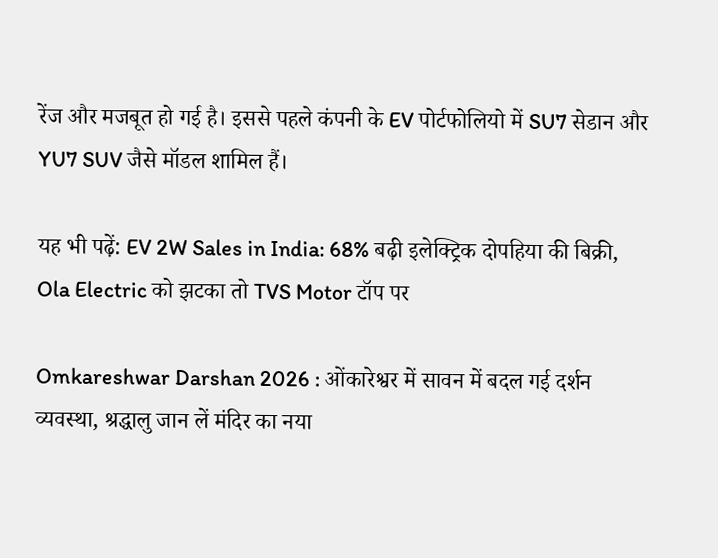रेंज और मजबूत हो गई है। इससे पहले कंपनी के EV पोर्टफोलियो में SU7 सेडान और YU7 SUV जैसे मॉडल शामिल हैं।

यह भी पढ़ें: EV 2W Sales in India: 68% बढ़ी इलेक्ट्रिक दोपहिया की बिक्री, Ola Electric को झटका तो TVS Motor टॉप पर

Omkareshwar Darshan 2026 : ओंकारेश्वर में सावन में बदल गई दर्शन व्यवस्था, श्रद्धालु जान लें मंदिर का नया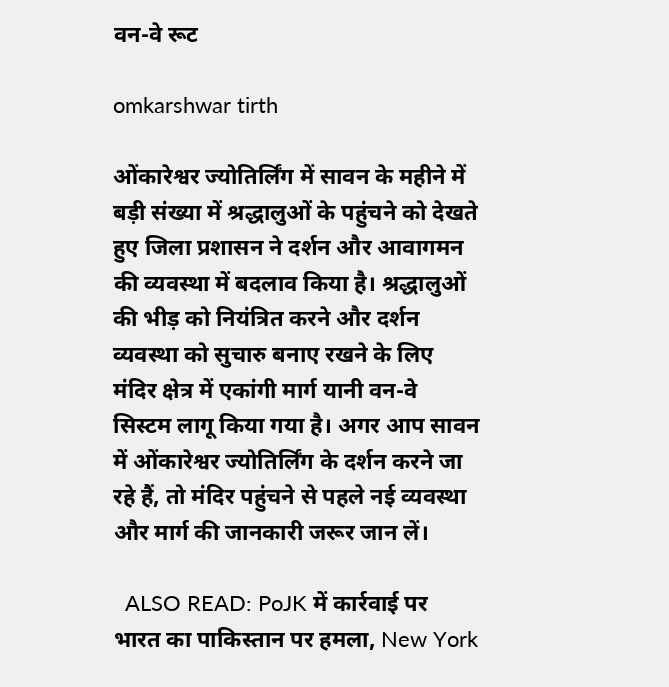वन-वे रूट

omkarshwar tirth

ओंकारेश्वर ज्योतिर्लिंग में सावन के महीने में बड़ी संख्या में श्रद्धालुओं के पहुंचने को देखते हुए जिला प्रशासन ने दर्शन और आवागमन की व्यवस्था में बदलाव किया है। श्रद्धालुओं की भीड़ को नियंत्रित करने और दर्शन व्यवस्था को सुचारु बनाए रखने के लिए मंदिर क्षेत्र में एकांगी मार्ग यानी वन-वे सिस्टम लागू किया गया है। अगर आप सावन में ओंकारेश्वर ज्योतिर्लिंग के दर्शन करने जा रहे हैं, तो मंदिर पहुंचने से पहले नई व्यवस्था और मार्ग की जानकारी जरूर जान लें।

  ALSO READ: PoJK में कार्रवाई पर भारत का पाकिस्तान पर हमला, New York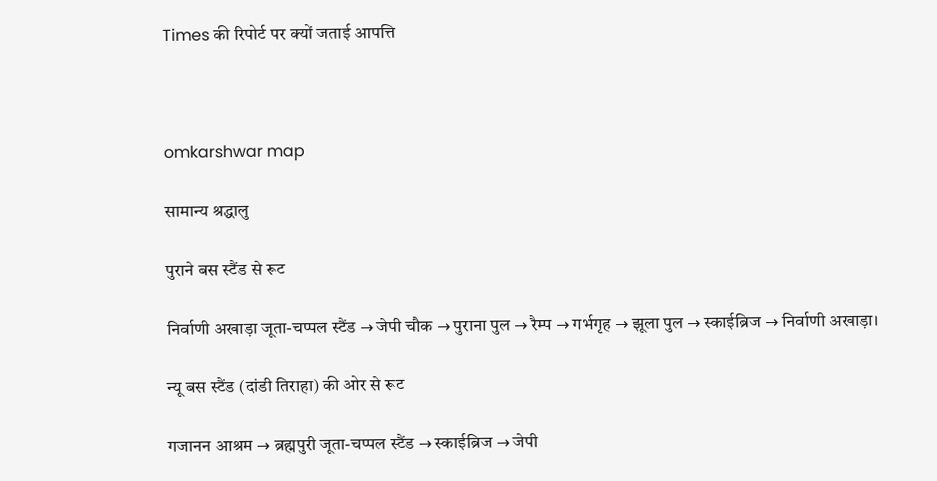Times की रिपोर्ट पर क्यों जताई आपत्ति



omkarshwar map

सामान्य श्रद्धालु

पुराने बस स्टैंड से रूट

निर्वाणी अखाड़ा जूता-चप्पल स्टैंड → जेपी चौक → पुराना पुल → रैम्प → गर्भगृह → झूला पुल → स्काईब्रिज → निर्वाणी अखाड़ा।

न्यू बस स्टैंड (दांडी तिराहा) की ओर से रूट

गजानन आश्रम → ब्रह्मपुरी जूता-चप्पल स्टैंड → स्काईब्रिज → जेपी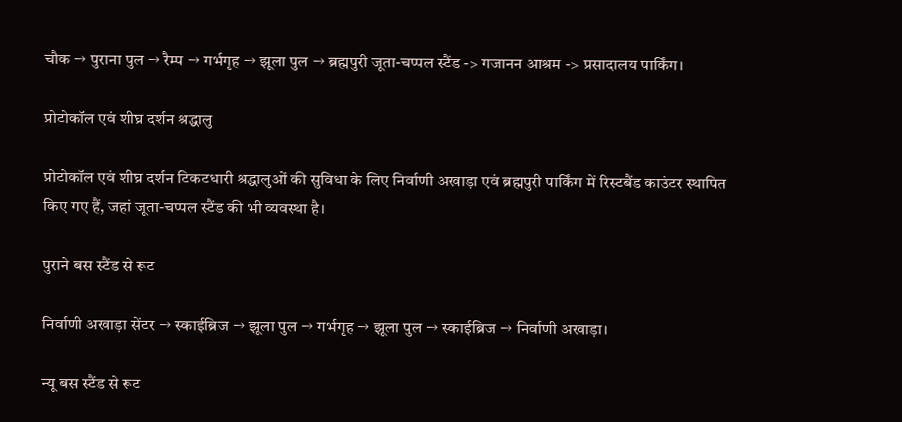चौक → पुराना पुल → रैम्प → गर्भगृह → झूला पुल → ब्रह्मपुरी जूता-चप्पल स्टैंड -> गजानन आश्रम -> प्रसादालय पार्किंग।

प्रोटोकॉल एवं शीघ्र दर्शन श्रद्धालु

प्रोटोकॉल एवं शीघ्र दर्शन टिकटधारी श्रद्धालुओं की सुविधा के लिए निर्वाणी अखाड़ा एवं ब्रह्मपुरी पार्किंग में रिस्टबैंड काउंटर स्थापित किए गए हैं, जहां जूता-चप्पल स्टैंड की भी व्यवस्था है।

पुराने बस स्टैंड से रूट

निर्वाणी अखाड़ा सेंटर → स्काईब्रिज → झूला पुल → गर्भगृह → झूला पुल → स्काईब्रिज → निर्वाणी अखाड़ा।

न्यू बस स्टैंड से रूट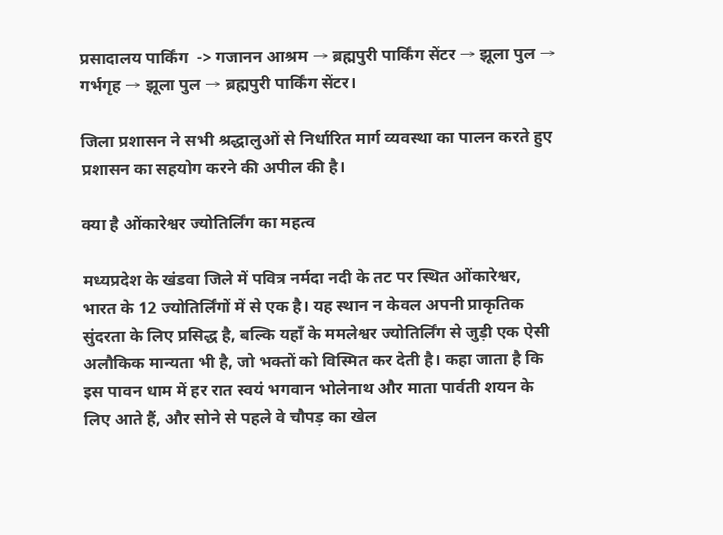प्रसादालय पार्किंग  -> गजानन आश्रम → ब्रह्मपुरी पार्किंग सेंटर → झूला पुल → गर्भगृह → झूला पुल → ब्रह्मपुरी पार्किंग सेंटर।

जिला प्रशासन ने सभी श्रद्धालुओं से निर्धारित मार्ग व्यवस्था का पालन करते हुए प्रशासन का सहयोग करने की अपील की है।

क्या है ओंकारेश्वर ज्योतिर्लिंग का महत्व

मध्यप्रदेश के खंडवा जिले में पवित्र नर्मदा नदी के तट पर स्थित ओंकारेश्वर, भारत के 12 ज्योतिर्लिंगों में से एक है। यह स्थान न केवल अपनी प्राकृतिक सुंदरता के लिए प्रसिद्ध है, बल्कि यहाँ के ममलेश्वर ज्योतिर्लिंग से जुड़ी एक ऐसी अलौकिक मान्यता भी है, जो भक्तों को विस्मित कर देती है। कहा जाता है कि इस पावन धाम में हर रात स्वयं भगवान भोलेनाथ और माता पार्वती शयन के लिए आते हैं, और सोने से पहले वे चौपड़ का खेल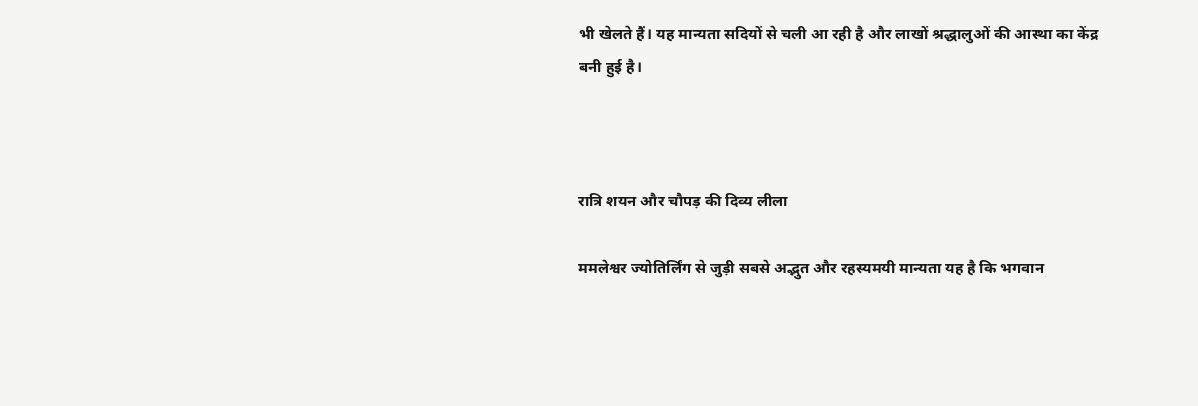भी खेलते हैं। यह मान्यता सदियों से चली आ रही है और लाखों श्रद्धालुओं की आस्था का केंद्र बनी हुई है।



रात्रि शयन और चौपड़ की दिव्य लीला

ममलेश्वर ज्योतिर्लिंग से जुड़ी सबसे अद्भुत और रहस्यमयी मान्यता यह है कि भगवान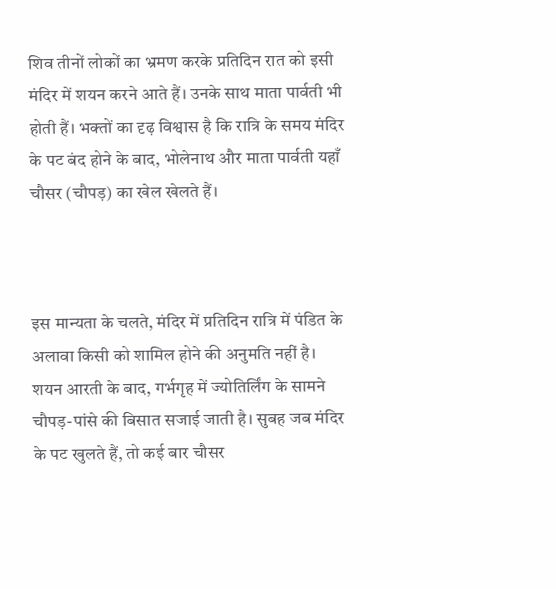शिव तीनों लोकों का भ्रमण करके प्रतिदिन रात को इसी मंदिर में शयन करने आते हैं। उनके साथ माता पार्वती भी होती हैं। भक्तों का दृढ़ विश्वास है कि रात्रि के समय मंदिर के पट बंद होने के बाद, भोलेनाथ और माता पार्वती यहाँ चौसर (चौपड़) का खेल खेलते हैं।



इस मान्यता के चलते, मंदिर में प्रतिदिन रात्रि में पंडित के अलावा किसी को शामिल होने की अनुमति नहीं है। शयन आरती के बाद, गर्भगृह में ज्योतिर्लिंग के सामने चौपड़-पांसे की बिसात सजाई जाती है। सुबह जब मंदिर के पट खुलते हैं, तो कई बार चौसर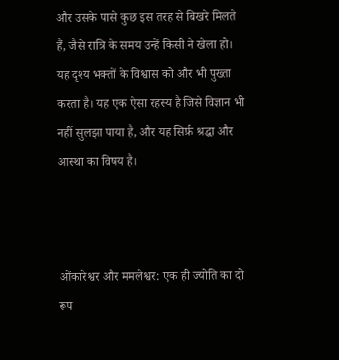और उसके पासे कुछ इस तरह से बिखरे मिलते हैं, जैसे रात्रि के समय उन्हें किसी ने खेला हो। यह दृश्य भक्तों के विश्वास को और भी पुख्ता करता है। यह एक ऐसा रहस्य है जिसे विज्ञान भी नहीं सुलझा पाया है, और यह सिर्फ़ श्रद्धा और आस्था का विषय है।



ओंकारेश्वर और ममलेश्वर: एक ही ज्योति का दो रूप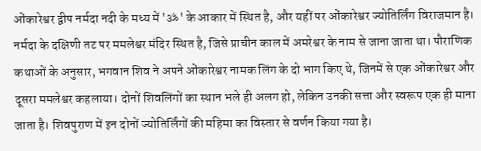ओंकारेश्वर द्वीप नर्मदा नदी के मध्य में 'ॐ' के आकार में स्थित है, और यहीं पर ओंकारेश्वर ज्योतिर्लिंग विराजमान है। नर्मदा के दक्षिणी तट पर ममलेश्वर मंदिर स्थित है, जिसे प्राचीन काल में अमरेश्वर के नाम से जाना जाता था। पौराणिक कथाओं के अनुसार, भगवान शिव ने अपने ओंकारेश्वर नामक लिंग के दो भाग किए थे, जिनमें से एक ओंकारेश्वर और दूसरा ममलेश्वर कहलाया। दोनों शिवलिंगों का स्थान भले ही अलग हो, लेकिन उनकी सत्ता और स्वरूप एक ही माना जाता है। शिवपुराण में इन दोनों ज्योतिर्लिंगों की महिमा का विस्तार से वर्णन किया गया है।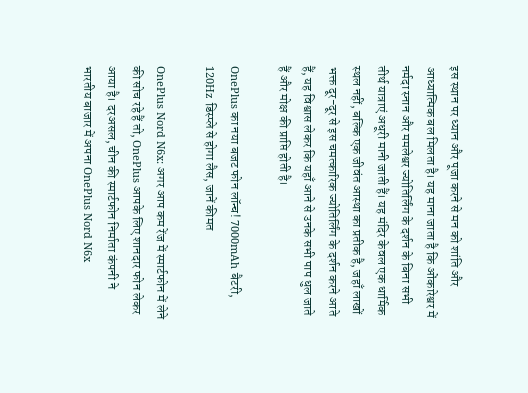इस स्थान पर ध्यान और पूजा करने से मन को शांति और आध्यात्मिक बल मिलता है। यह माना जाता है कि ओंकारेश्वर में नर्मदा स्नान और ममलेश्वर ज्योतिर्लिंग के दर्शन के बिना सभी तीर्थ यात्राएं अधूरी मानी जाती हैं। यह मंदिर केवल एक धार्मिक स्थल नहीं, बल्कि एक जीवंत आस्था का प्रतीक है, जहाँ लाखों भक्त दूर-दूर से इस चमत्कारिक ज्योतिर्लिंग के दर्शन करने आते हैं, यह विश्वास लेकर कि यहाँ आने से उनके सभी पाप धुल जाते हैं और मोक्ष की प्राप्ति होती है।

OnePlus का नया बजट फोन लॉन्च! 7000mAh बैटरी, 120Hz डिस्प्ले से होगा लैस, जानें कीमत

OnePlus Nord N6x: अगर आप कम रेंज में स्मार्टफोन में लेने की सोच रहे हैं तो, OnePlus आपके लिए शानदार फोन लेकर आया है। दरअसल, चीन की स्मार्टफोन निर्माता कंपनी ने भारतीय बाजार में अपना OnePlus Nord N6x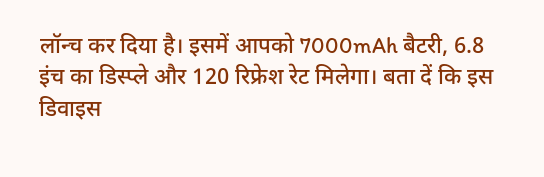लॉन्च कर दिया है। इसमें आपको 7000mAh बैटरी, 6.8 इंच का डिस्प्ले और 120 रिफ्रेश रेट मिलेगा। बता दें कि इस डिवाइस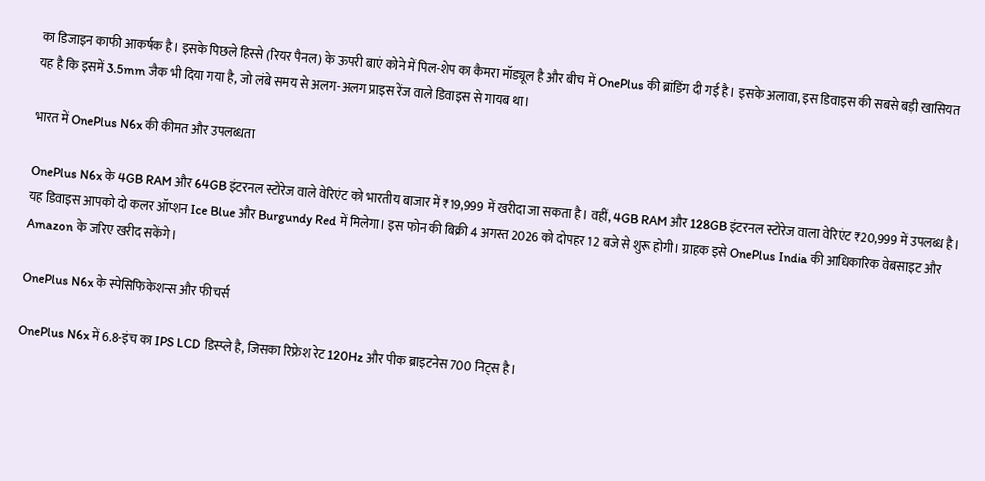का डिजाइन काफी आकर्षक है। इसके पिछले हिस्से (रियर पैनल) के ऊपरी बाएं कोने में पिल-शेप का कैमरा मॉड्यूल है और बीच में OnePlus की ब्रांडिंग दी गई है। इसके अलावा, इस डिवाइस की सबसे बड़ी खासियत यह है कि इसमें 3.5mm जैक भी दिया गया है, जो लंबे समय से अलग-अलग प्राइस रेंज वाले डिवाइस से गायब था।

भारत में OnePlus N6x की कीमत और उपलब्धता

OnePlus N6x के 4GB RAM और 64GB इंटरनल स्टोरेज वाले वेरिएंट को भारतीय बाजार में ₹19,999 में खरीदा जा सकता है। वहीं, 4GB RAM और 128GB इंटरनल स्टोरेज वाला वेरिएंट ₹20,999 में उपलब्ध है। यह डिवाइस आपको दो कलर ऑप्शन Ice Blue और Burgundy Red में मिलेगा। इस फोन की बिक्री 4 अगस्त 2026 को दोपहर 12 बजे से शुरू होगी। ग्राहक इसे OnePlus India की आधिकारिक वेबसाइट और Amazon के जरिए खरीद सकेंगे।

OnePlus N6x के स्पेसिफिकेशन्स और फीचर्स

OnePlus N6x में 6.8-इंच का IPS LCD डिस्प्ले है, जिसका रिफ्रेश रेट 120Hz और पीक ब्राइटनेस 700 निट्स है।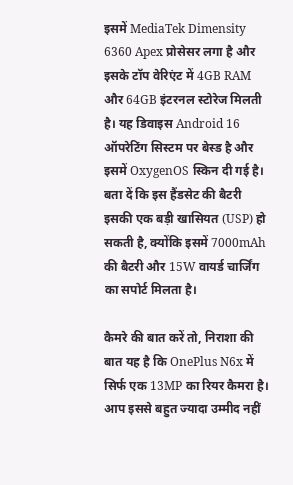इसमें MediaTek Dimensity 6360 Apex प्रोसेसर लगा है और इसके टॉप वेरिएंट में 4GB RAM और 64GB इंटरनल स्टोरेज मिलती है। यह डिवाइस Android 16 ऑपरेटिंग सिस्टम पर बेस्ड है और इसमें OxygenOS स्किन दी गई है। बता दें कि इस हैंडसेट की बैटरी इसकी एक बड़ी खासियत (USP) हो सकती है, क्योंकि इसमें 7000mAh की बैटरी और 15W वायर्ड चार्जिंग का सपोर्ट मिलता है।

कैमरे की बात करें तो, निराशा की बात यह है कि OnePlus N6x में सिर्फ एक 13MP का रियर कैमरा है। आप इससे बहुत ज्यादा उम्मीद नहीं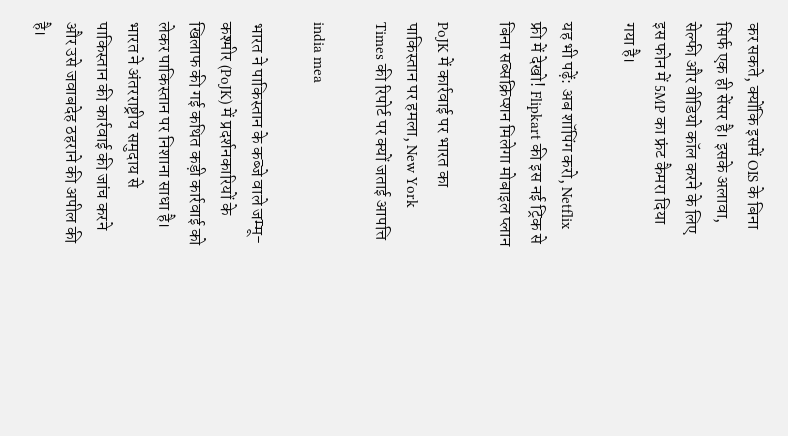कर सकते, क्योंकि इसमें OIS के बिना सिर्फ एक ही सेंसर है। इसके अलावा, सेल्फी और वीडियो कॉल करने के लिए इस फोन में 5MP का फ्रंट कैमरा दिया गया है।

यह भी पढ़ें: अब शॉपिंग करो, Netflix फ्री में देखो! Flipkart की इस नई ट्रिक से बिना सब्सक्रिप्शन मिलेगा मोबाइल प्लान

PoJK में कार्रवाई पर भारत का पाकिस्तान पर हमला, New York Times की रिपोर्ट पर क्यों जताई आपत्ति

india mea

भारत ने पाकिस्तान के कब्जे वाले जम्मू-कश्मीर (PoJK) में प्रदर्शनकारियों के खिलाफ की गई कथित कड़ी कार्रवाई को लेकर पाकिस्तान पर निशाना साधा है। भारत ने अंतरराष्ट्रीय समुदाय से पाकिस्तान की कार्रवाई की जांच करने और उसे जवाबदेह ठहराने की अपील की है।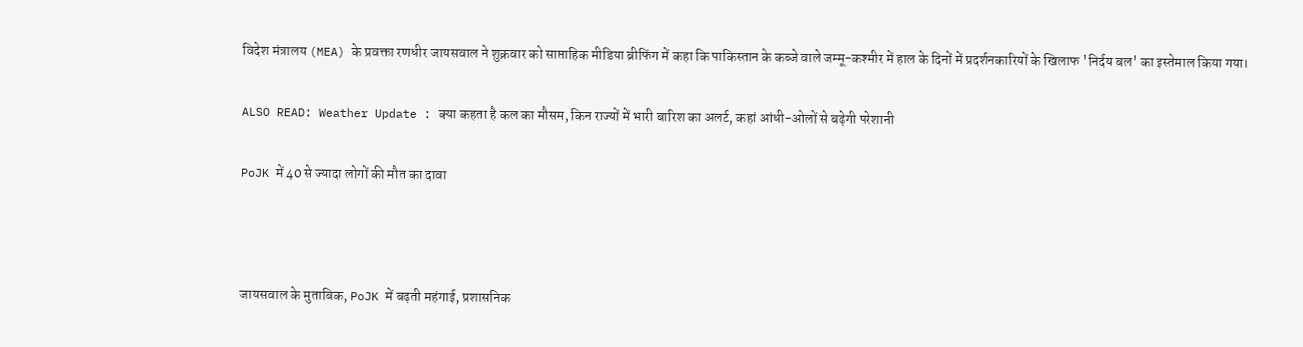विदेश मंत्रालय (MEA) के प्रवक्ता रणधीर जायसवाल ने शुक्रवार को साप्ताहिक मीडिया ब्रीफिंग में कहा कि पाकिस्तान के कब्जे वाले जम्मू-कश्मीर में हाल के दिनों में प्रदर्शनकारियों के खिलाफ 'निर्दय बल' का इस्तेमाल किया गया।

ALSO READ: Weather Update : क्या कहता है कल का मौसम, किन राज्यों में भारी बारिश का अलर्ट, कहां आंधी-ओलों से बढ़ेगी परेशानी

PoJK में 40 से ज्यादा लोगों की मौत का दावा



जायसवाल के मुताबिक, PoJK में बढ़ती महंगाई, प्रशासनिक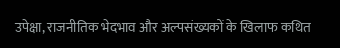उपेक्षा, राजनीतिक भेदभाव और अल्पसंख्यकों के खिलाफ कथित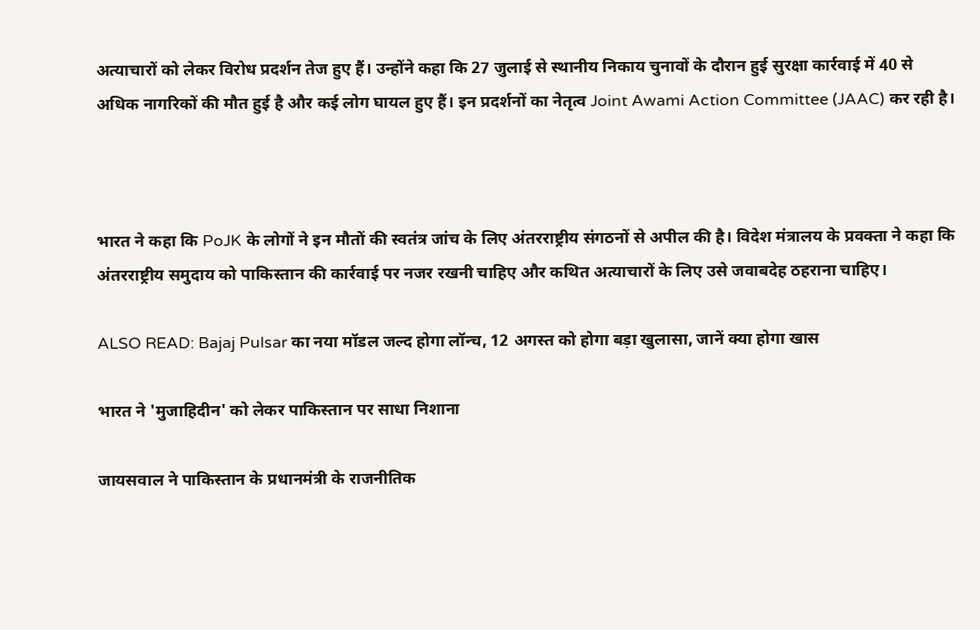अत्याचारों को लेकर विरोध प्रदर्शन तेज हुए हैं। उन्होंने कहा कि 27 जुलाई से स्थानीय निकाय चुनावों के दौरान हुई सुरक्षा कार्रवाई में 40 से अधिक नागरिकों की मौत हुई है और कई लोग घायल हुए हैं। इन प्रदर्शनों का नेतृत्व Joint Awami Action Committee (JAAC) कर रही है।



भारत ने कहा कि PoJK के लोगों ने इन मौतों की स्वतंत्र जांच के लिए अंतरराष्ट्रीय संगठनों से अपील की है। विदेश मंत्रालय के प्रवक्ता ने कहा कि अंतरराष्ट्रीय समुदाय को पाकिस्तान की कार्रवाई पर नजर रखनी चाहिए और कथित अत्याचारों के लिए उसे जवाबदेह ठहराना चाहिए।

ALSO READ: Bajaj Pulsar का नया मॉडल जल्द होगा लॉन्च, 12 अगस्त को होगा बड़ा खुलासा, जानें क्या होगा खास

भारत ने 'मुजाहिदीन' को लेकर पाकिस्तान पर साधा निशाना

जायसवाल ने पाकिस्तान के प्रधानमंत्री के राजनीतिक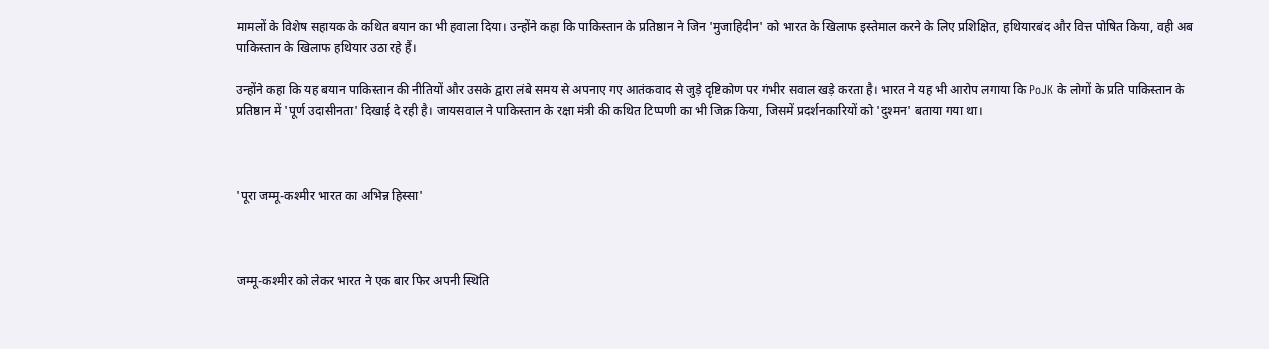मामलों के विशेष सहायक के कथित बयान का भी हवाला दिया। उन्होंने कहा कि पाकिस्तान के प्रतिष्ठान ने जिन 'मुजाहिदीन' को भारत के खिलाफ इस्तेमाल करने के लिए प्रशिक्षित, हथियारबंद और वित्त पोषित किया, वही अब पाकिस्तान के खिलाफ हथियार उठा रहे हैं।

उन्होंने कहा कि यह बयान पाकिस्तान की नीतियों और उसके द्वारा लंबे समय से अपनाए गए आतंकवाद से जुड़े दृष्टिकोण पर गंभीर सवाल खड़े करता है। भारत ने यह भी आरोप लगाया कि PoJK के लोगों के प्रति पाकिस्तान के प्रतिष्ठान में 'पूर्ण उदासीनता' दिखाई दे रही है। जायसवाल ने पाकिस्तान के रक्षा मंत्री की कथित टिप्पणी का भी जिक्र किया, जिसमें प्रदर्शनकारियों को 'दुश्मन' बताया गया था।



'पूरा जम्मू-कश्मीर भारत का अभिन्न हिस्सा'



जम्मू-कश्मीर को लेकर भारत ने एक बार फिर अपनी स्थिति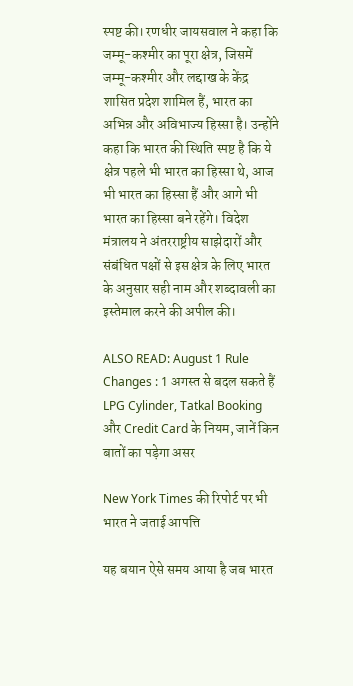स्पष्ट की। रणधीर जायसवाल ने कहा कि जम्मू-कश्मीर का पूरा क्षेत्र, जिसमें जम्मू-कश्मीर और लद्दाख के केंद्र शासित प्रदेश शामिल हैं, भारत का अभिन्न और अविभाज्य हिस्सा है। उन्होंने कहा कि भारत की स्थिति स्पष्ट है कि ये क्षेत्र पहले भी भारत का हिस्सा थे, आज भी भारत का हिस्सा हैं और आगे भी भारत का हिस्सा बने रहेंगे। विदेश मंत्रालय ने अंतरराष्ट्रीय साझेदारों और संबंधित पक्षों से इस क्षेत्र के लिए भारत के अनुसार सही नाम और शब्दावली का इस्तेमाल करने की अपील की।

ALSO READ: August 1 Rule Changes : 1 अगस्त से बदल सकते हैं LPG Cylinder, Tatkal Booking और Credit Card के नियम, जानें किन बातों का पड़ेगा असर

New York Times की रिपोर्ट पर भी भारत ने जताई आपत्ति

यह बयान ऐसे समय आया है जब भारत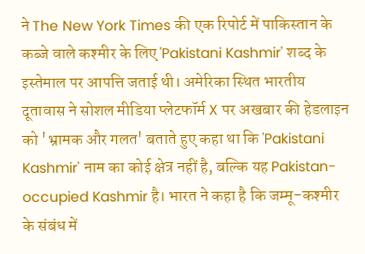ने The New York Times की एक रिपोर्ट में पाकिस्तान के कब्जे वाले कश्मीर के लिए 'Pakistani Kashmir' शब्द के इस्तेमाल पर आपत्ति जताई थी। अमेरिका स्थित भारतीय दूतावास ने सोशल मीडिया प्लेटफॉर्म X पर अखबार की हेडलाइन को 'भ्रामक और गलत' बताते हुए कहा था कि 'Pakistani Kashmir' नाम का कोई क्षेत्र नहीं है, बल्कि यह Pakistan-occupied Kashmir है। भारत ने कहा है कि जम्मू-कश्मीर के संबंध में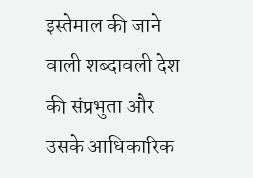इस्तेमाल की जाने वाली शब्दावली देश की संप्रभुता और उसके आधिकारिक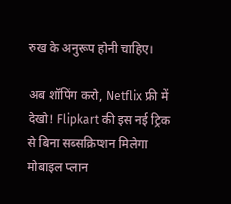रुख के अनुरूप होनी चाहिए।

अब शॉपिंग करो, Netflix फ्री में देखो! Flipkart की इस नई ट्रिक से बिना सब्सक्रिप्शन मिलेगा मोबाइल प्लान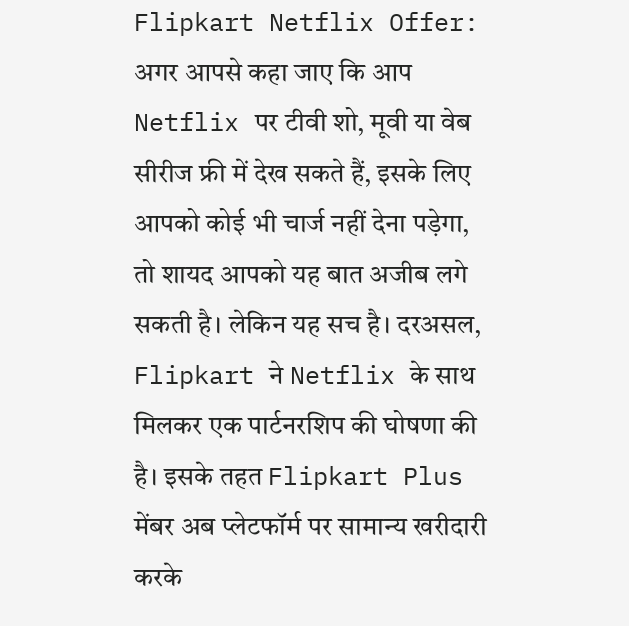Flipkart Netflix Offer: अगर आपसे कहा जाए कि आप Netflix पर टीवी शो, मूवी या वेब सीरीज फ्री में देख सकते हैं, इसके लिए आपको कोई भी चार्ज नहीं देना पड़ेगा, तो शायद आपको यह बात अजीब लगे सकती है। लेकिन यह सच है। दरअसल, Flipkart ने Netflix के साथ मिलकर एक पार्टनरशिप की घोषणा की है। इसके तहत Flipkart Plus मेंबर अब प्लेटफॉर्म पर सामान्य खरीदारी करके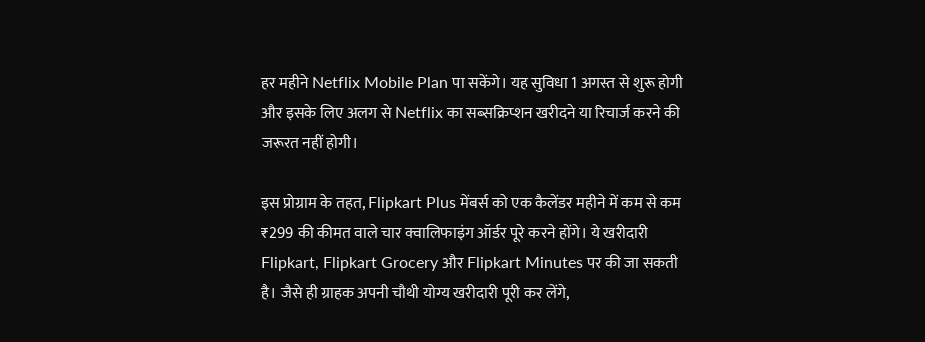हर महीने Netflix Mobile Plan पा सकेंगे। यह सुविधा 1 अगस्त से शुरू होगी और इसके लिए अलग से Netflix का सब्सक्रिप्शन खरीदने या रिचार्ज करने की जरूरत नहीं होगी।

इस प्रोग्राम के तहत, Flipkart Plus मेंबर्स को एक कैलेंडर महीने में कम से कम ₹299 की कीमत वाले चार क्वालिफाइंग ऑर्डर पूरे करने होंगे। ये खरीदारी Flipkart, Flipkart Grocery और Flipkart Minutes पर की जा सकती है। जैसे ही ग्राहक अपनी चौथी योग्य खरीदारी पूरी कर लेंगे,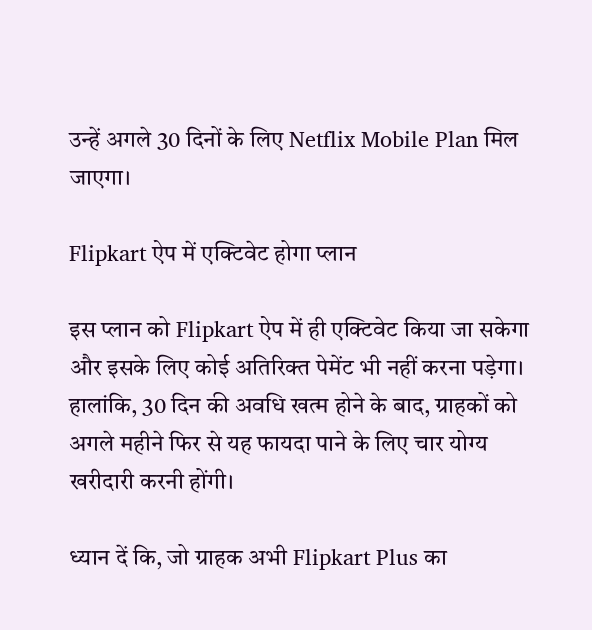उन्हें अगले 30 दिनों के लिए Netflix Mobile Plan मिल जाएगा।

Flipkart ऐप में एक्टिवेट होगा प्लान

इस प्लान को Flipkart ऐप में ही एक्टिवेट किया जा सकेगा और इसके लिए कोई अतिरिक्त पेमेंट भी नहीं करना पड़ेगा। हालांकि, 30 दिन की अवधि खत्म होने के बाद, ग्राहकों को अगले महीने फिर से यह फायदा पाने के लिए चार योग्य खरीदारी करनी होंगी।

ध्यान दें कि, जो ग्राहक अभी Flipkart Plus का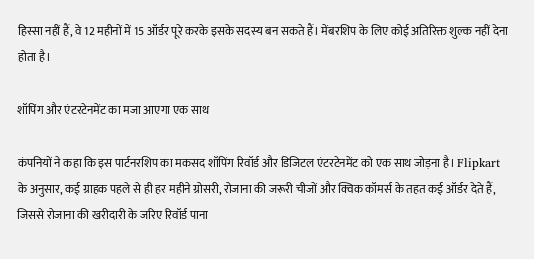हिस्सा नहीं हैं, वे 12 महीनों में 15 ऑर्डर पूरे करके इसके सदस्य बन सकते हैं। मेंबरशिप के लिए कोई अतिरिक्त शुल्क नहीं देना होता है।

शॉपिंग और एंटरटेनमेंट का मजा आएगा एक साथ

कंपनियों ने कहा कि इस पार्टनरशिप का मकसद शॉपिंग रिवॉर्ड और डिजिटल एंटरटेनमेंट को एक साथ जोड़ना है। Flipkart के अनुसार, कई ग्राहक पहले से ही हर महीने ग्रोसरी, रोजाना की जरूरी चीजों और क्विक कॉमर्स के तहत कई ऑर्डर देते हैं, जिससे रोजाना की खरीदारी के जरिए रिवॉर्ड पाना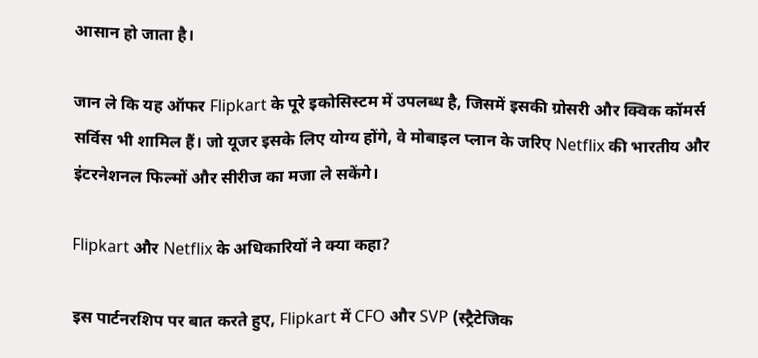आसान हो जाता है।

जान ले कि यह ऑफर Flipkart के पूरे इकोसिस्टम में उपलब्ध है, जिसमें इसकी ग्रोसरी और क्विक कॉमर्स सर्विस भी शामिल हैं। जो यूजर इसके लिए योग्य होंगे, वे मोबाइल प्लान के जरिए Netflix की भारतीय और इंटरनेशनल फिल्मों और सीरीज का मजा ले सकेंगे।

Flipkart और Netflix के अधिकारियों ने क्या कहा?

इस पार्टनरशिप पर बात करते हुए, Flipkart में CFO और SVP (स्ट्रैटेजिक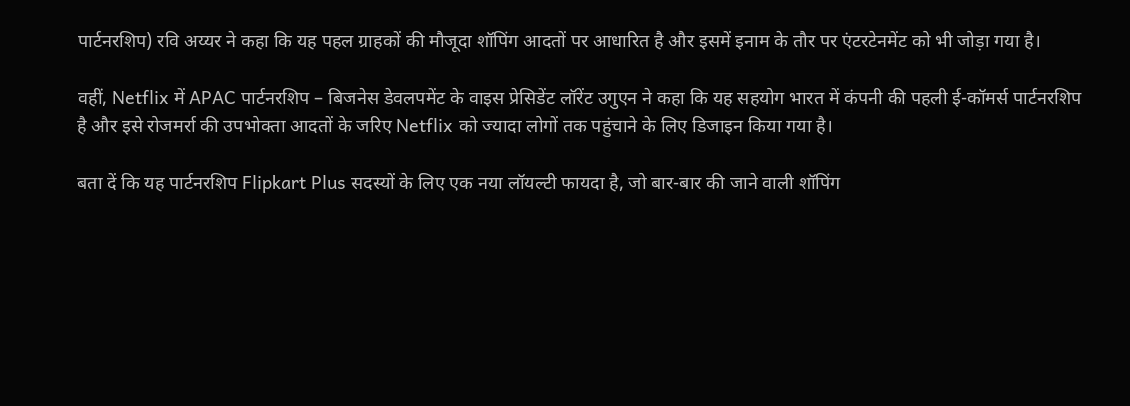पार्टनरशिप) रवि अय्यर ने कहा कि यह पहल ग्राहकों की मौजूदा शॉपिंग आदतों पर आधारित है और इसमें इनाम के तौर पर एंटरटेनमेंट को भी जोड़ा गया है।

वहीं, Netflix में APAC पार्टनरशिप – बिजनेस डेवलपमेंट के वाइस प्रेसिडेंट लॉरेंट उगुएन ने कहा कि यह सहयोग भारत में कंपनी की पहली ई-कॉमर्स पार्टनरशिप है और इसे रोजमर्रा की उपभोक्ता आदतों के जरिए Netflix को ज्यादा लोगों तक पहुंचाने के लिए डिजाइन किया गया है।

बता दें कि यह पार्टनरशिप Flipkart Plus सदस्यों के लिए एक नया लॉयल्टी फायदा है, जो बार-बार की जाने वाली शॉपिंग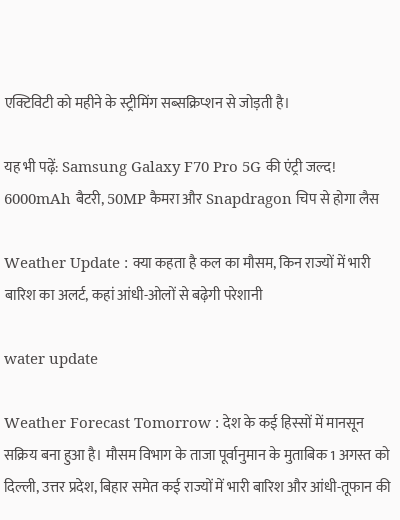एक्टिविटी को महीने के स्ट्रीमिंग सब्सक्रिप्शन से जोड़ती है।

यह भी पढ़ें: Samsung Galaxy F70 Pro 5G की एंट्री जल्द! 6000mAh बैटरी, 50MP कैमरा और Snapdragon चिप से होगा लैस

Weather Update : क्या कहता है कल का मौसम, किन राज्यों में भारी बारिश का अलर्ट, कहां आंधी-ओलों से बढ़ेगी परेशानी

water update

Weather Forecast Tomorrow : देश के कई हिस्सों में मानसून सक्रिय बना हुआ है। मौसम विभाग के ताजा पूर्वानुमान के मुताबिक 1 अगस्त को दिल्ली, उत्तर प्रदेश, बिहार समेत कई राज्यों में भारी बारिश और आंधी-तूफान की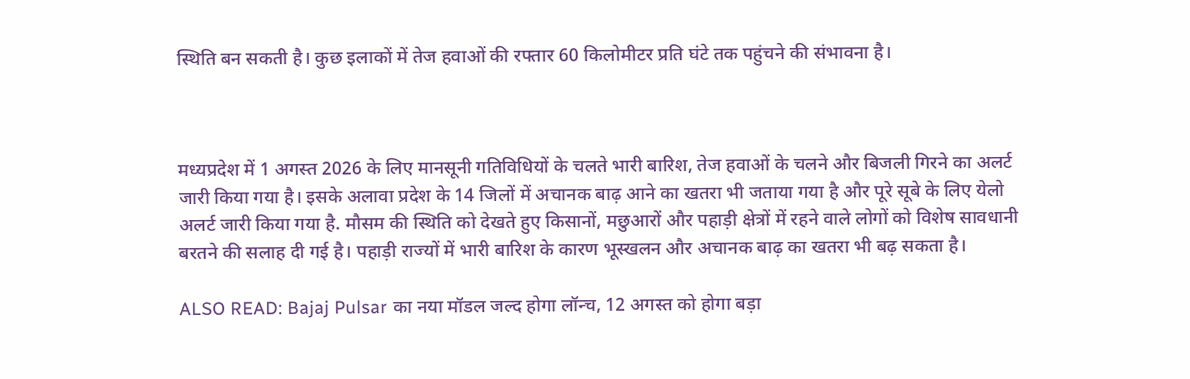स्थिति बन सकती है। कुछ इलाकों में तेज हवाओं की रफ्तार 60 किलोमीटर प्रति घंटे तक पहुंचने की संभावना है।



मध्यप्रदेश में 1 अगस्त 2026 के लिए मानसूनी गतिविधियों के चलते भारी बारिश, तेज हवाओं के चलने और बिजली गिरने का अलर्ट जारी किया गया है। इसके अलावा प्रदेश के 14 जिलों में अचानक बाढ़ आने का खतरा भी जताया गया है और पूरे सूबे के लिए येलो अलर्ट जारी किया गया है. मौसम की स्थिति को देखते हुए किसानों, मछुआरों और पहाड़ी क्षेत्रों में रहने वाले लोगों को विशेष सावधानी बरतने की सलाह दी गई है। पहाड़ी राज्यों में भारी बारिश के कारण भूस्खलन और अचानक बाढ़ का खतरा भी बढ़ सकता है।

ALSO READ: Bajaj Pulsar का नया मॉडल जल्द होगा लॉन्च, 12 अगस्त को होगा बड़ा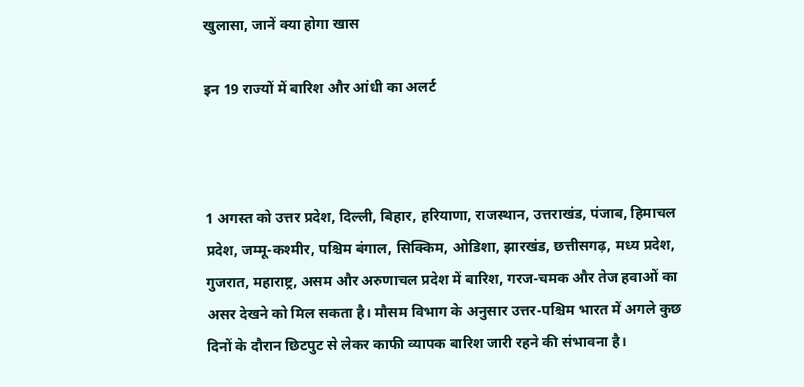खुलासा, जानें क्या होगा खास

इन 19 राज्यों में बारिश और आंधी का अलर्ट



1 अगस्त को उत्तर प्रदेश, दिल्ली, बिहार, हरियाणा, राजस्थान, उत्तराखंड, पंजाब, हिमाचल प्रदेश, जम्मू-कश्मीर, पश्चिम बंगाल, सिक्किम, ओडिशा, झारखंड, छत्तीसगढ़, मध्य प्रदेश, गुजरात, महाराष्ट्र, असम और अरुणाचल प्रदेश में बारिश, गरज-चमक और तेज हवाओं का असर देखने को मिल सकता है। मौसम विभाग के अनुसार उत्तर-पश्चिम भारत में अगले कुछ दिनों के दौरान छिटपुट से लेकर काफी व्यापक बारिश जारी रहने की संभावना है।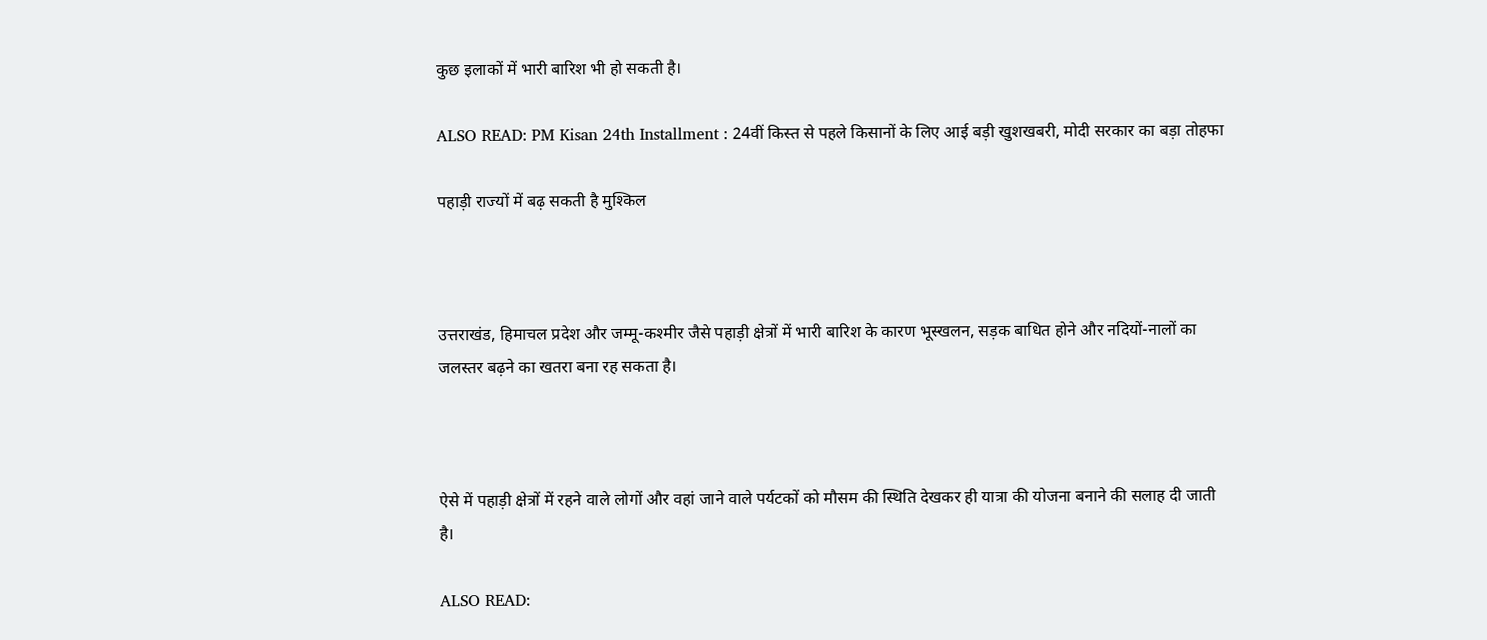कुछ इलाकों में भारी बारिश भी हो सकती है।

ALSO READ: PM Kisan 24th Installment : 24वीं किस्त से पहले किसानों के लिए आई बड़ी खुशखबरी, मोदी सरकार का बड़ा तोहफा

पहाड़ी राज्यों में बढ़ सकती है मुश्किल



उत्तराखंड, हिमाचल प्रदेश और जम्मू-कश्मीर जैसे पहाड़ी क्षेत्रों में भारी बारिश के कारण भूस्खलन, सड़क बाधित होने और नदियों-नालों का जलस्तर बढ़ने का खतरा बना रह सकता है।



ऐसे में पहाड़ी क्षेत्रों में रहने वाले लोगों और वहां जाने वाले पर्यटकों को मौसम की स्थिति देखकर ही यात्रा की योजना बनाने की सलाह दी जाती है।

ALSO READ: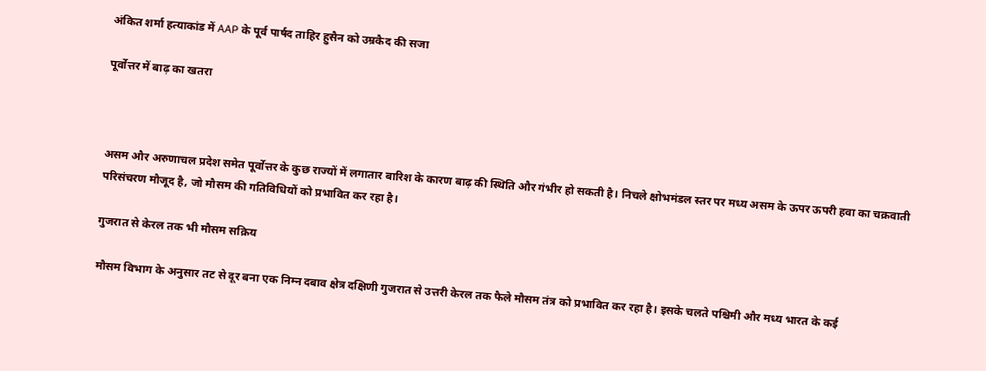अंकित शर्मा हत्याकांड में AAP के पूर्व पार्षद ताहिर हुसैन को उम्रकैद की सजा

पूर्वोत्तर में बाढ़ का खतरा



असम और अरुणाचल प्रदेश समेत पूर्वोत्तर के कुछ राज्यों में लगातार बारिश के कारण बाढ़ की स्थिति और गंभीर हो सकती है। निचले क्षोभमंडल स्तर पर मध्य असम के ऊपर ऊपरी हवा का चक्रवाती परिसंचरण मौजूद है, जो मौसम की गतिविधियों को प्रभावित कर रहा है।

गुजरात से केरल तक भी मौसम सक्रिय

मौसम विभाग के अनुसार तट से दूर बना एक निम्न दबाव क्षेत्र दक्षिणी गुजरात से उत्तरी केरल तक फैले मौसम तंत्र को प्रभावित कर रहा है। इसके चलते पश्चिमी और मध्य भारत के कई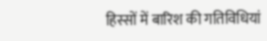हिस्सों में बारिश की गतिविधियां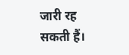जारी रह सकती हैं।